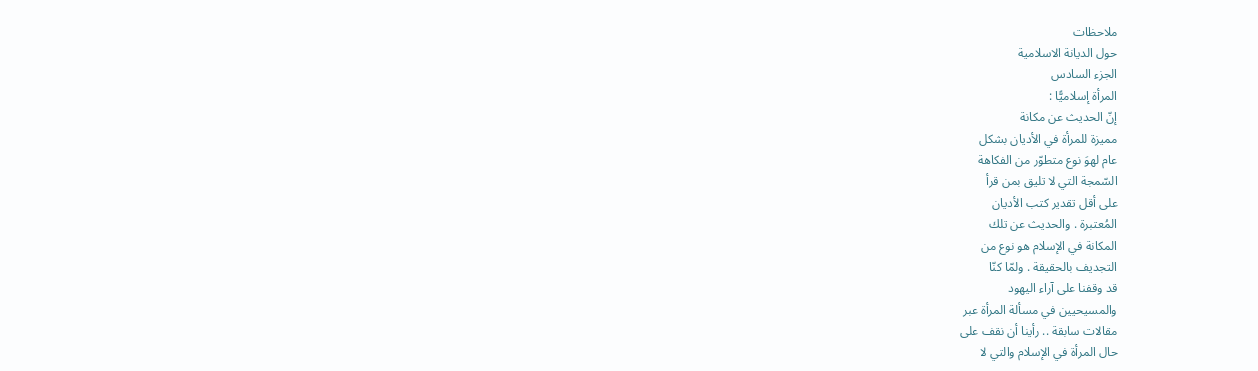ملاحظات
حول الديانة الاسلامية
الجزء السادس
المرأة إسلاميًّا :
إنّ الحديث عن مكانة
مميزة للمرأة في الأديان بشكل
عام لهوَ نوع متطوّر من الفكاهة
السّمجة التي لا تليق بمن قرأ
على أقل تقدير كتب الأديان
المُعتبرة . والحديث عن تلك
المكانة في الإسلام هو نوع من
التجديف بالحقيقة . ولمّا كنّا
قد وقفنا على آراء اليهود
والمسيحيين في مسألة المرأة عبر
مقالات سابقة .. رأينا أن نقف على
حال المرأة في الإسلام والتي لا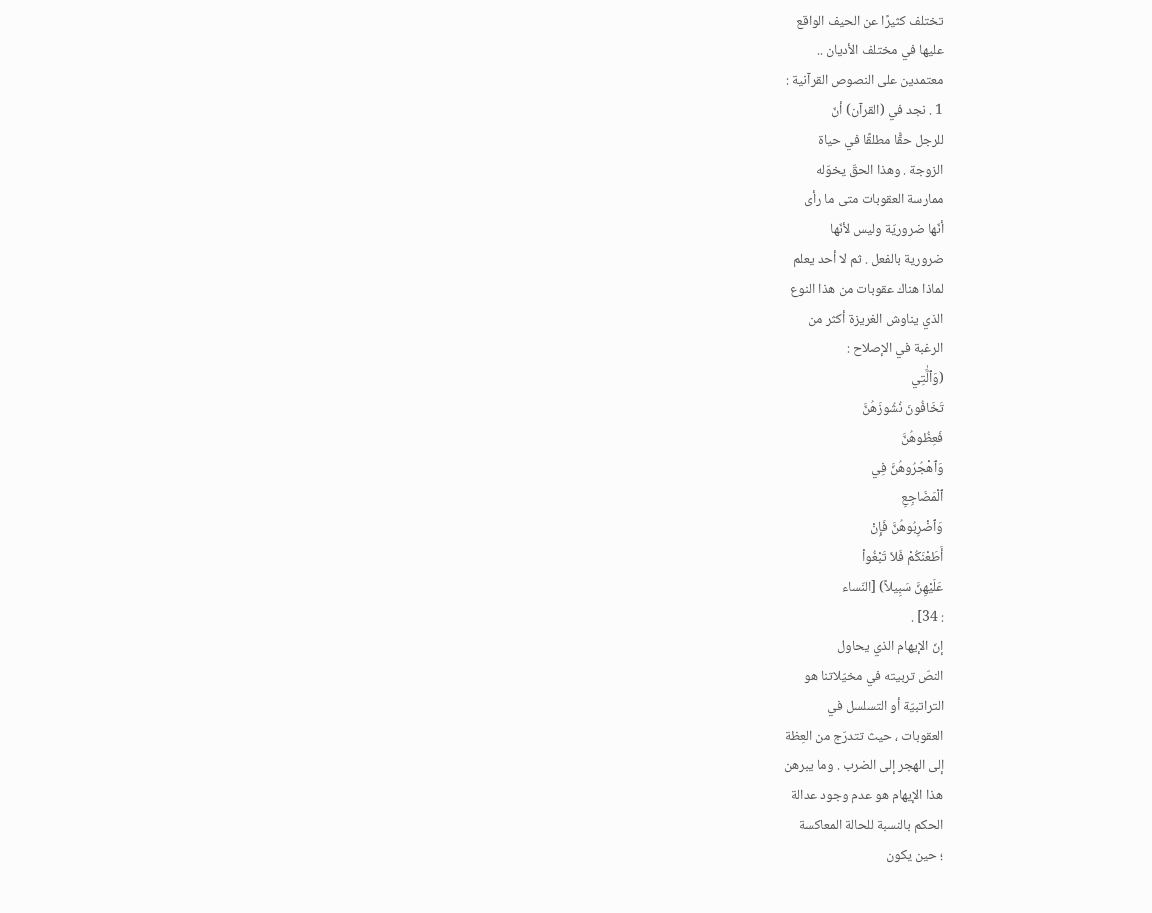تختلف كثيرًا عن الحيف الواقع
عليها في مختلف الأديان ..
معتمدين على النصوص القرآنية :
1 . نجد في (القرآن) أنّ
للرجل حقًّا مطلقًا في حياة
الزوجة . وهذا الحقّ يخوّله
ممارسة العقوبات متى ما رأى
أنّها ضروريّة وليس لأنّها
ضرورية بالفعل . ثم لا أحد يعلم
لماذا هناك عقوبات من هذا النوع
الذي يناوش الغريزة أكثر من
الرغبة في الإصلاح :
(وَٱلَّٰتِي
تَخَافُونَ نُشُوزَهُنَّ
فَعِظُوهُنَّ
وَٱهْجُرُوهُنَّ فِي
ٱلْمَضَاجِعِ
وَٱضْرِبُوهُنَّ فَإِنْ
أَطَعْنَكُمْ فَلاَ تَبْغُواْ
عَلَيْهِنَّ سَبِيلاً) [النّساء
: 34] .
إنّ الإيهام الذي يحاول
النصّ تربيته في مخيّلاتنا هو
التراتبيّة أو التسلسل في
العقوبات ، حيث تتدرّج من العِظة
إلى الهجر إلى الضرب . وما يبرهن
هذا الإيهام هو عدم وجود عدالة
الحكم بالنسبة للحالة المعاكسة
؛ حين يكون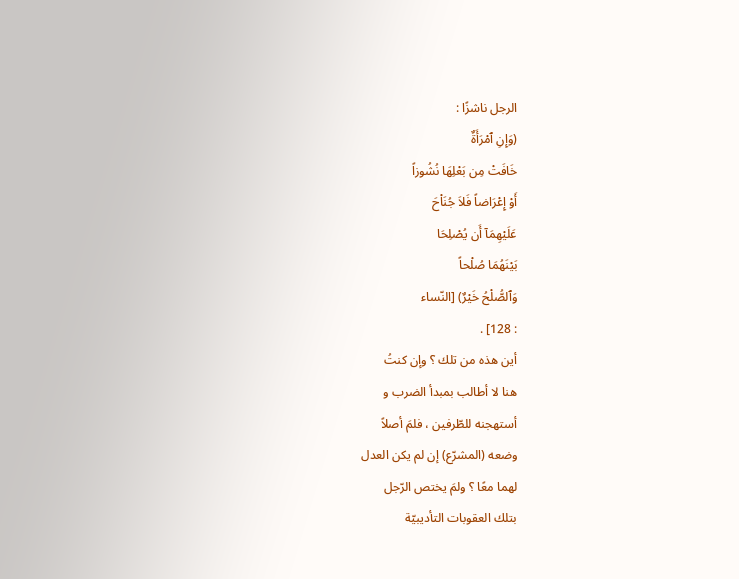الرجل ناشزًا :
(وَإِنِ ٱمْرَأَةٌ
خَافَتْ مِن بَعْلِهَا نُشُوزاً
أَوْ إِعْرَاضاً فَلاَ جُنَاْحَ
عَلَيْهِمَآ أَن يُصْلِحَا
بَيْنَهُمَا صُلْحاً
وَٱلصُّلْحُ خَيْرٌ) [النّساء
: 128] .
أين هذه من تلك ؟ وإن كنتُ
هنا لا أطالب بمبدأ الضرب و
أستهجنه للطّرفين ، فلمَ أصلاً
وضعه (المشرّع) إن لم يكن العدل
لهما معًا ؟ ولمَ يختص الرّجل
بتلك العقوبات التأديبيّة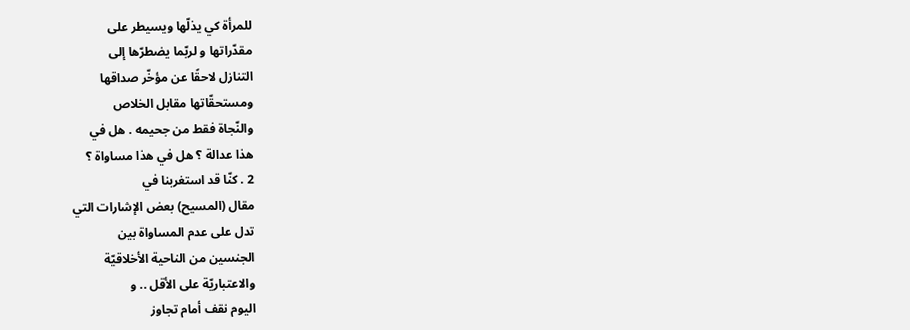للمرأة كي يذلّها ويسيطر على
مقدّراتها و لربّما يضطرّها إلى
التنازل لاحقًا عن مؤخّر صداقها
ومستحقّاتها مقابل الخلاص
والنّجاة فقط من جحيمه . هل في
هذا عدالة ؟ هل في هذا مساواة ؟
2 . كنّا قد استغربنا في
مقال (المسيح) بعض الإشارات التي
تدل على عدم المساواة بين
الجنسين من الناحية الأخلاقيّة
والاعتباريّة على الأقل .. و
اليوم نقف أمام تجاوز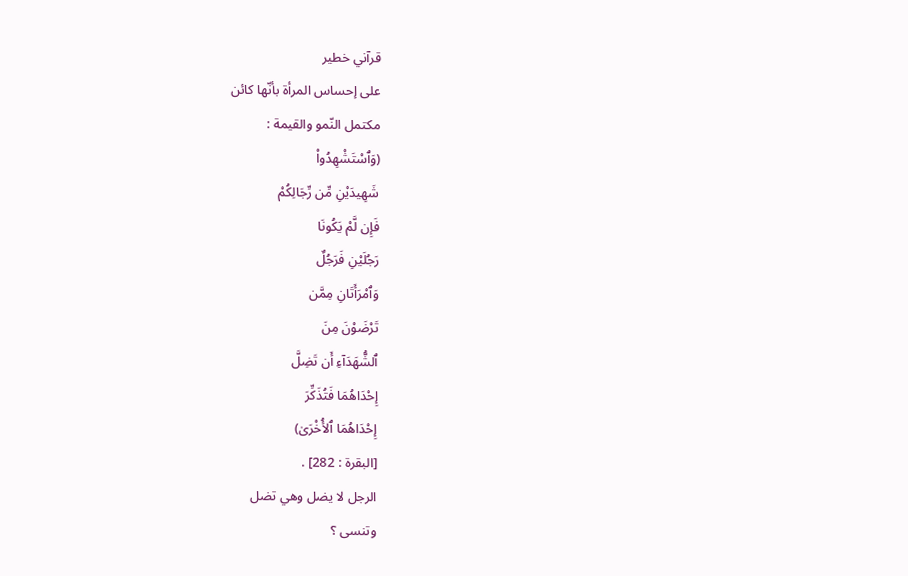قرآني خطير
على إحساس المرأة بأنّها كائن
مكتمل النّمو والقيمة :
(وَٱسْتَشْهِدُواْ
شَهِيدَيْنِ مِّن رِّجَالِكُمْ
فَإِن لَّمْ يَكُونَا
رَجُلَيْنِ فَرَجُلٌ
وَٱمْرَأَتَانِ مِمَّن
تَرْضَوْنَ مِنَ
ٱلشُّهَدَآءِ أَن تَضِلَّ
إِحْدَاهُمَا فَتُذَكِّرَ
إِحْدَاهُمَا ٱلأُخْرَىٰ)
[البقرة : 282] .
الرجل لا يضل وهي تضل
وتنسى ؟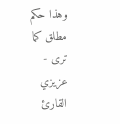وهذا حكم مطلق كما ترى -
عزيزي القارئ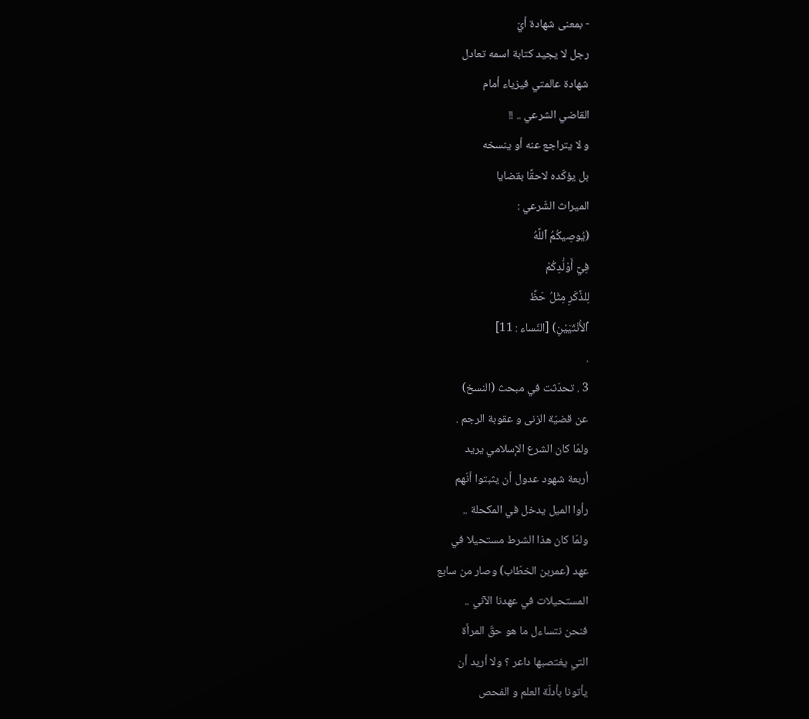- بمعنى شهادة أيّ
رجل لا يجيد كتابة اسمه تعادل
شهادة عالمتي فيزياء أمام
القاضي الشرعي .. !!
و لا يتراجع عنه أو ينسخه
بل يؤكّده لاحقًا بقضايا
الميراث الشّرعي :
(يُوصِيكُمُ ٱللَّهُ
فِيۤ أَوْلَٰدِكُمْ
لِلذَّكَرِ مِثْلُ حَظِّ
ٱلأُنْثَيَيْنِ) [النّساء : 11]
.
3 . تحدّثت في مبحث (النسخ)
عن قضيّة الزنى و عقوبة الرجم .
ولمّا كان الشرع الإسلامي يريد
أربعة شهود عدول أن يثبتوا أنّهم
رأوا الميل يدخل في المكحلة ..
ولمّا كان هذا الشرط مستحيلا في
عهد (عمربن الخطّاب) وصار من سابع
المستحيلات في عهدنا الآني ..
فنحن نتساءل ما هو حقّ المرأة
التي يغتصبها داعر ؟ ولا أريد أن
يأتونا بأدلّة العلم و الفحص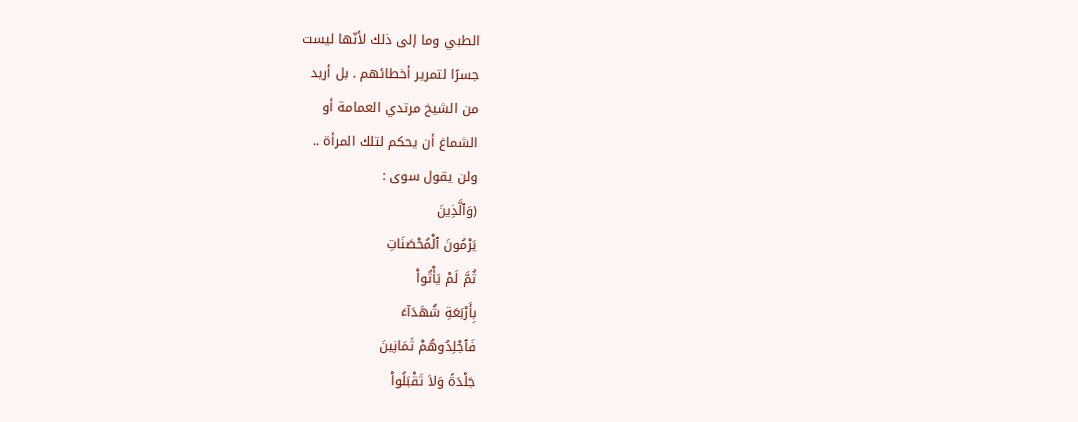الطبي وما إلى ذلك لأنّها ليست
جسرًا لتمرير أخطائهم . بل أريد
من الشيخ مرتدي العمامة أو
الشماغ أن يحكم لتلك المرأة ..
ولن يقول سوى :
(وَٱلَّذِينَ
يَرْمُونَ ٱلْمُحْصَنَاتِ
ثُمَّ لَمْ يَأْتُواْ
بِأَرْبَعَةِ شُهَدَآءَ
فَٱجْلِدُوهُمْ ثَمَانِينَ
جَلْدَةً وَلاَ تَقْبَلُواْ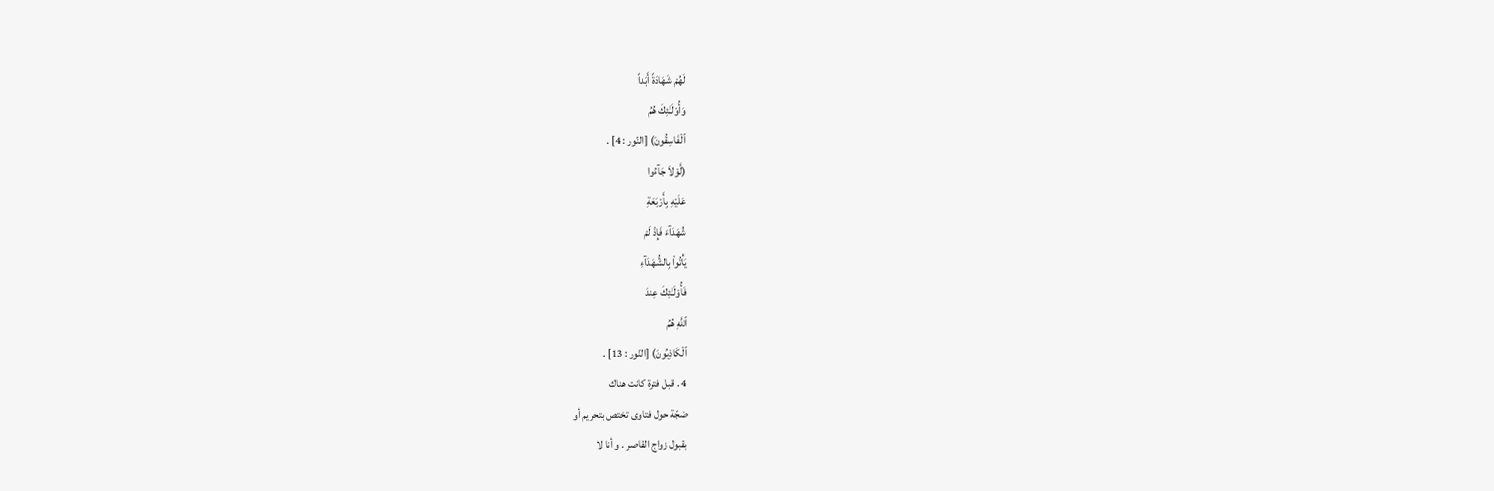لَهُمْ شَهَادَةً أَبَداً
وَأُوْلَـٰئِكَ هُمُ
ٱلْفَاسِقُونَ) [النّور : 4] .
(لَّوْلاَ جَآءُوا
عَلَيْهِ بِأَرْبَعَةِ
شُهَدَآءَ فَإِذْ لَمْ
يَأْتُواْ بِالشُّهَدَآءِ
فَأُوْلَـٰئِكَ عِندَ
ٱللَّهِ هُمُ
ٱلْكَاذِبُونَ) [النّور : 13] .
4 . قبل فترة كانت هناك
ضجّة حول فتاوى تختص بتحريم أو
بقبول زواج القاصر . و أنا لا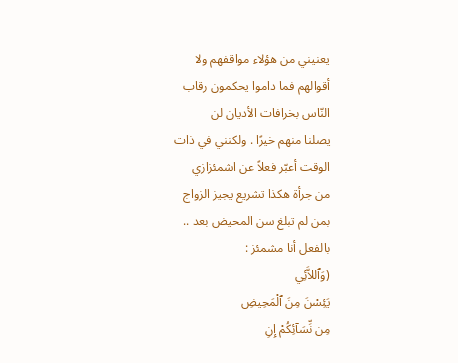يعنيني من هؤلاء مواقفهم ولا
أقوالهم فما داموا يحكمون رقاب
النّاس بخرافات الأديان لن
يصلنا منهم خيرًا . ولكنني في ذات
الوقت أعبّر فعلاً عن اشمئزازي
من جرأة هكذا تشريع يجيز الزواج
بمن لم تبلغ سن المحيض بعد ..
بالفعل أنا مشمئز :
(وَٱللاَّئِي
يَئِسْنَ مِنَ ٱلْمَحِيضِ
مِن نِّسَآئِكُمْ إِنِ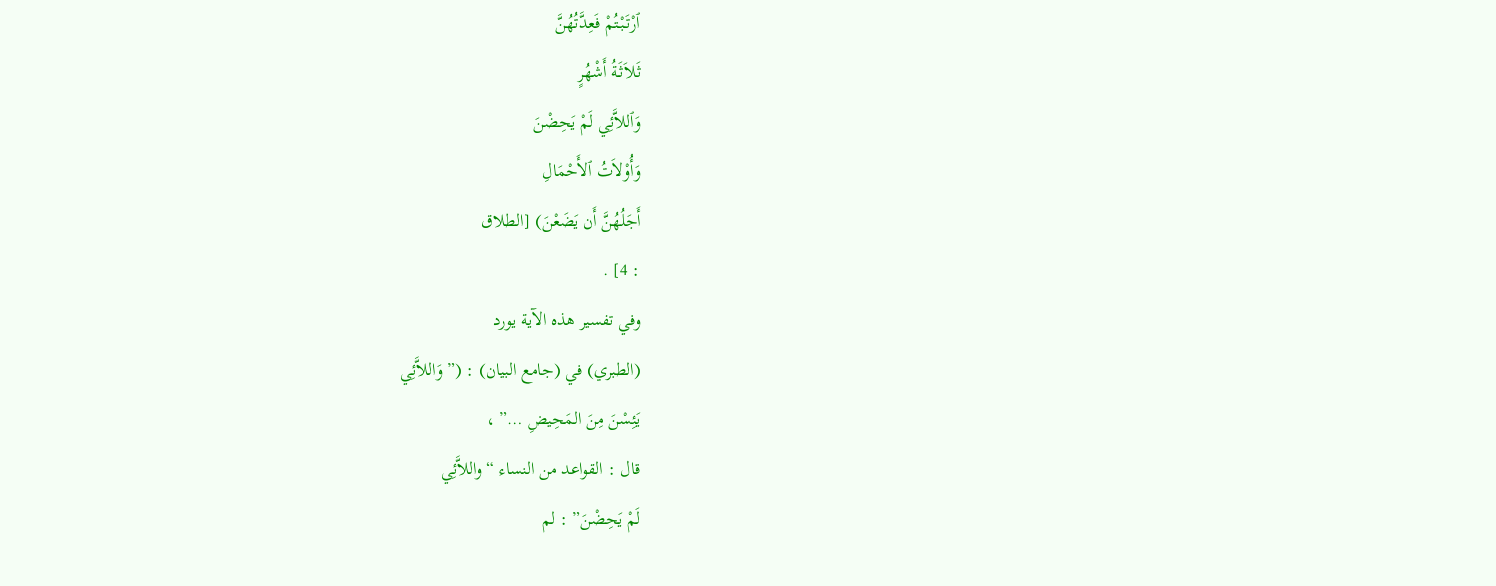ٱرْتَبْتُمْ فَعِدَّتُهُنَّ
ثَلاَثَةُ أَشْهُرٍ
وَٱللاَّئِي لَمْ يَحِضْنَ
وَأُوْلاَتُ ٱلأَحْمَالِ
أَجَلُهُنَّ أَن يَضَعْنَ) [الطلاق
: 4] .
وفي تفسير هذه الآية يورد
(الطبري) في (جامع البيان) : (”وَاللاَّئِي
يَئِسْنَ مِنَ المَحِيضِ …” ،
قال : القواعد من النساء “واللاَّئِي
لَمْ يَحِضْنَ” : لم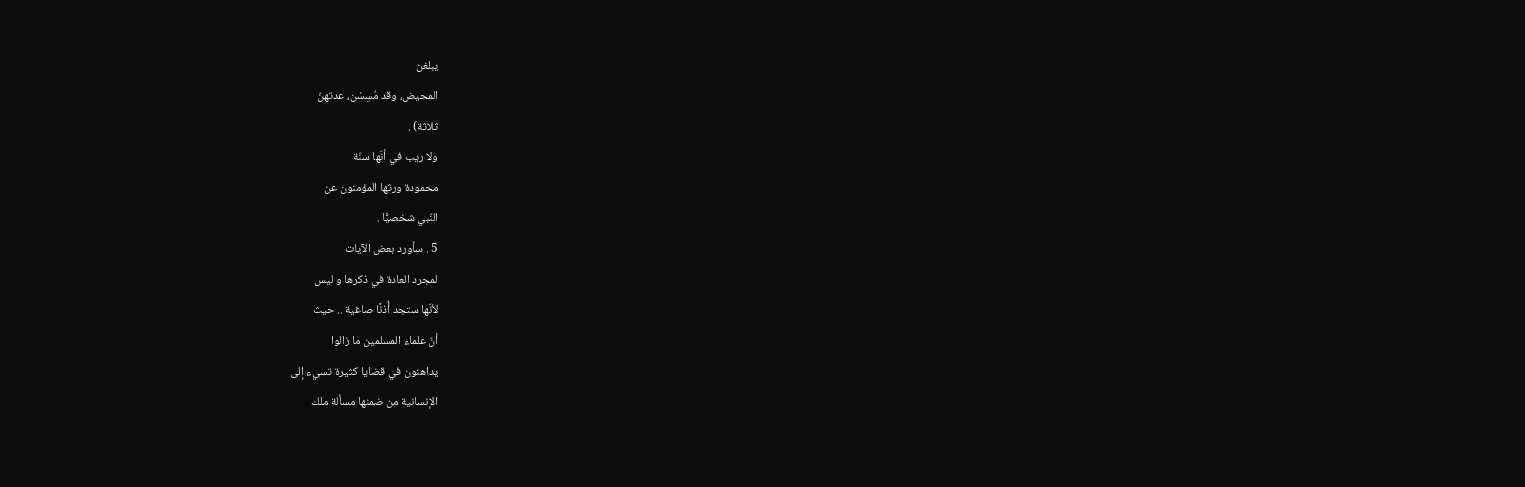يبلغن
المحيض، وقد مُسِسْن، عدتهنّ
ثلاثة) .
ولا ريب في أنّها سنّة
محمودة ورثها المؤمنون عن
النّبي شخصيًّا .
5 . سأورد بعض الآيات
لمجرد العادة في ذكرها و ليس
لأنّها ستجد أُذنًا صاغية .. حيث
أنّ علماء المسلمين ما زالوا
يداهنون في قضايا كثيرة تسيء إلى
الإنسانية من ضمنها مسألة ملك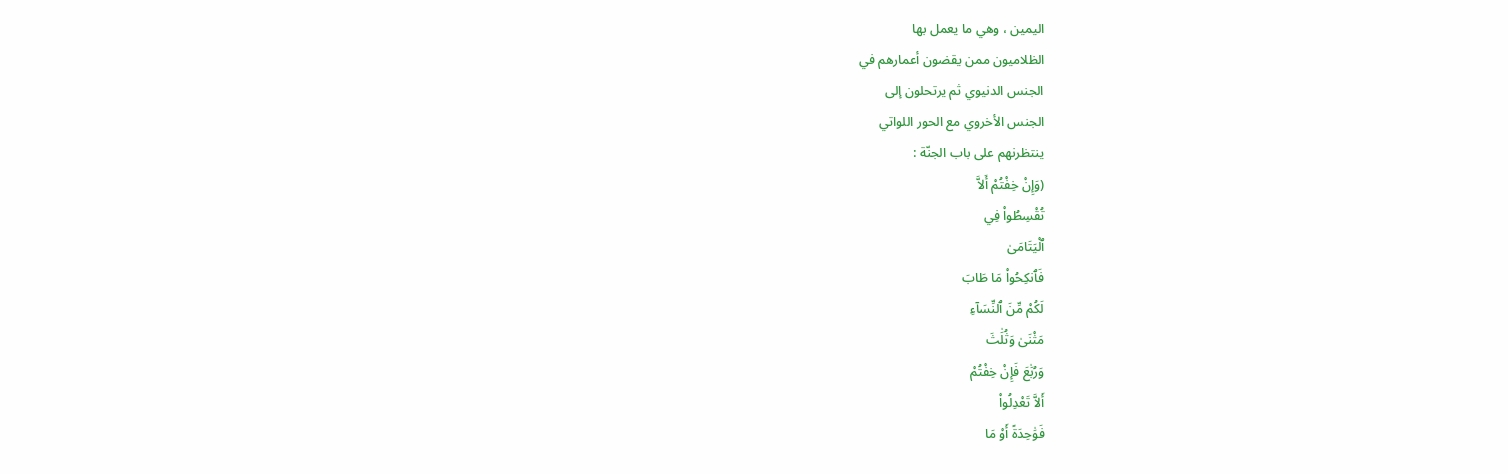اليمين ، وهي ما يعمل بها
الظلاميون ممن يقضون أعمارهم في
الجنس الدنيوي ثم يرتحلون إلى
الجنس الأخروي مع الحور اللواتي
ينتظرنهم على باب الجنّة :
(وَإِنْ خِفْتُمْ أَلاَّ
تُقْسِطُواْ فِي
ٱلْيَتَامَىٰ
فَٱنكِحُواْ مَا طَابَ
لَكُمْ مِّنَ ٱلنِّسَآءِ
مَثْنَىٰ وَثُلَٰثَ
وَرُبَٰعَ فَإِنْ خِفْتُمْ
أَلاَّ تَعْدِلُواْ
فَوَٰحِدَةً أَوْ مَا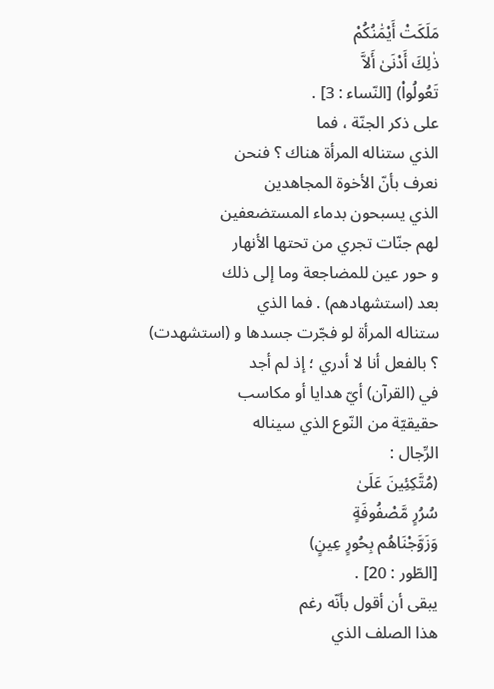مَلَكَتْ أَيْمَٰنُكُمْ
ذٰلِكَ أَدْنَىٰ أَلاَّ
تَعُولُواْ) [النّساء : 3] .
على ذكر الجنّة ، فما
الذي ستناله المرأة هناك ؟ فنحن
نعرف بأنّ الأخوة المجاهدين
الذي يسبحون بدماء المستضعفين
لهم جنّات تجري من تحتها الأنهار
و حور عين للمضاجعة وما إلى ذلك
بعد (استشهادهم) . فما الذي
ستناله المرأة لو فجّرت جسدها و (استشهدت)
؟ بالفعل أنا لا أدري ؛ إذ لم أجد
في (القرآن) أيّ هدايا أو مكاسب
حقيقيّة من النّوع الذي سيناله
الرِّجال :
(مُتَّكِئِينَ عَلَىٰ
سُرُرٍ مَّصْفُوفَةٍ
وَزَوَّجْنَاهُم بِحُورٍ عِينٍ)
[الطّور : 20] .
يبقى أن أقول بأنّه رغم
هذا الصلف الذي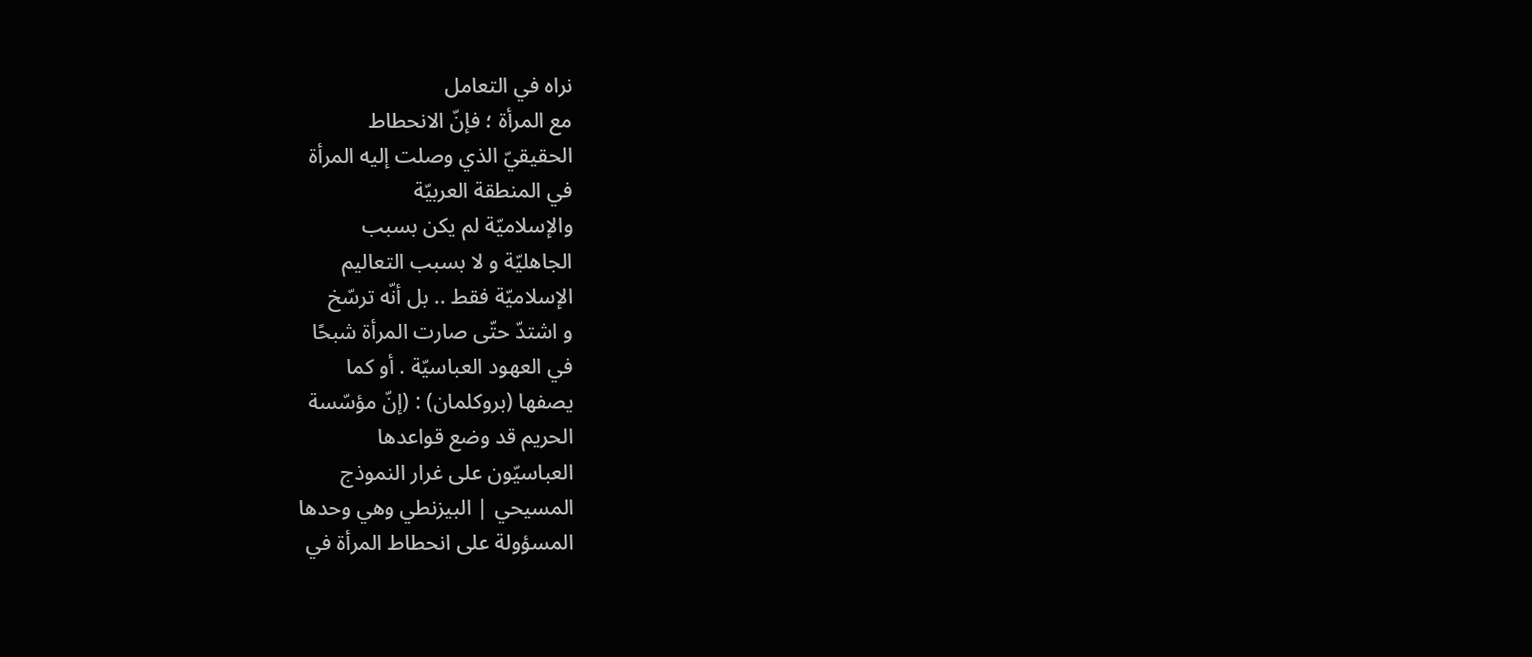نراه في التعامل
مع المرأة ؛ فإنّ الانحطاط
الحقيقيّ الذي وصلت إليه المرأة
في المنطقة العربيّة
والإسلاميّة لم يكن بسبب
الجاهليّة و لا بسبب التعاليم
الإسلاميّة فقط .. بل أنّه ترسّخ
و اشتدّ حتّى صارت المرأة شبحًا
في العهود العباسيّة . أو كما
يصفها (بروكلمان) : (إنّ مؤسّسة
الحريم قد وضع قواعدها
العباسيّون على غرار النموذج
المسيحي | البيزنطي وهي وحدها
المسؤولة على انحطاط المرأة في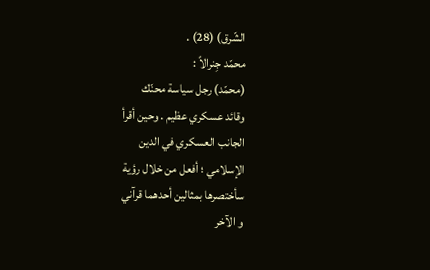الشّرق) (28) .
محمّد جِنرالاً :
(محمّد) رجل سياسة محنّك
وقائد عسكري عظيم . وحين أقرأ
الجانب العسكري في الدين
الإسلامي ؛ أفعل من خلال رؤية
سأختصرها بمثالين أحدهما قرآني
و الآخر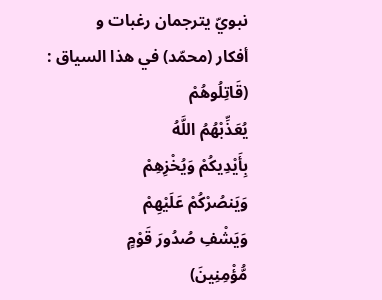نبويّ يترجمان رغبات و
أفكار (محمّد) في هذا السياق :
(قَاتِلُوهُمْ
يُعَذِّبْهُمُ اللَّهُ
بِأَيْدِيكُمْ وَيُخْزِهِمْ
وَيَنصُرْكُمْ عَلَيْهِمْ
وَيَشْفِ صُدُورَ قَوْمٍ
مُّؤْمِنِينَ)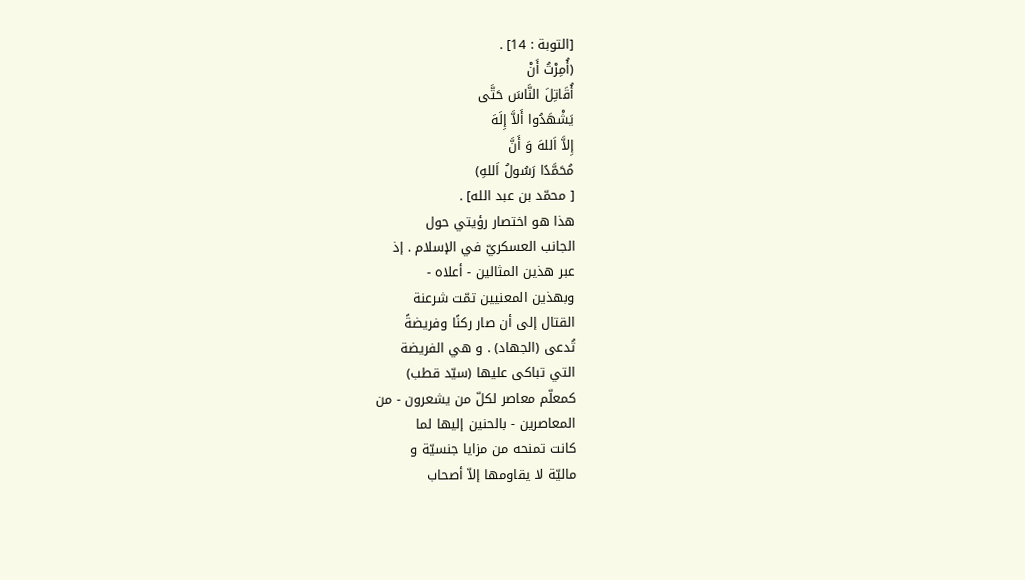[التوبة : 14] .
(أُمِرْتُ أَنْ
أُقَاتِلَ النَّاسَ حَتَّى
يَشْهَدُوا أَلاَّ إِلَهَ
إِلاَّ اَللهَ وَ أَنَّ
مُحَمَّدًا رَسُولُ اَللهِ)
[ محمّد بن عبد الله] .
هذا هو اختصار رؤيتي حول
الجانب العسكريّ في الإسلام . إذ
عبر هذين المثالين - أعلاه -
وبهذين المعنيين تمّت شرعنة
القتال إلى أن صار ركنًا وفريضةً
تُدعى (الجهاد) . و هي الفريضة
التي تباكى عليها (سيّد قطب)
كمعلّم معاصر لكلّ من يشعرون - من
المعاصرين - بالحنين إليها لما
كانت تمنحه من مزايا جنسيّة و
ماليّة لا يقاومها إلاّ أصحاب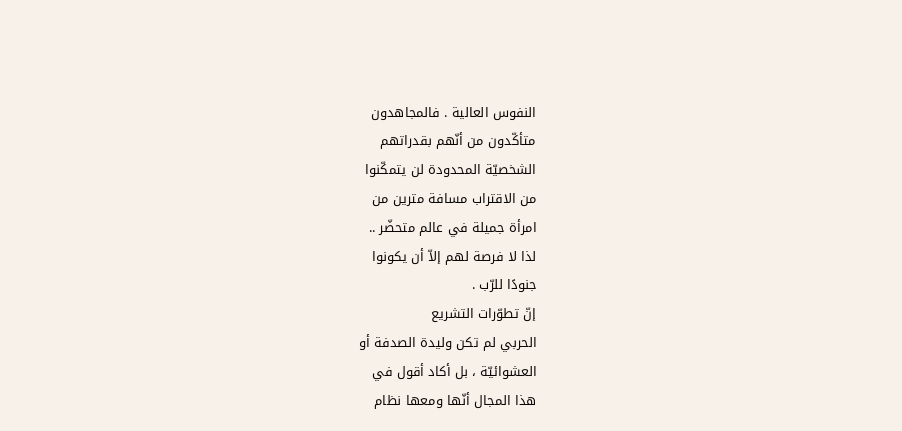النفوس العالية . فالمجاهدون
متأكّدون من أنّهم بقدراتهم
الشخصيّة المحدودة لن يتمكّنوا
من الاقتراب مسافة مترين من
امرأة جميلة في عالم متحضّر ..
لذا لا فرصة لهم إلاّ أن يكونوا
جنودًا للرّب .
إنّ تطوّرات التشريع
الحربي لم تكن وليدة الصدفة أو
العشوائيّة ، بل أكاد أقول في
هذا المجال أنّها ومعها نظام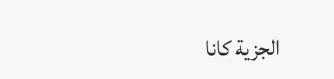الجزية كانا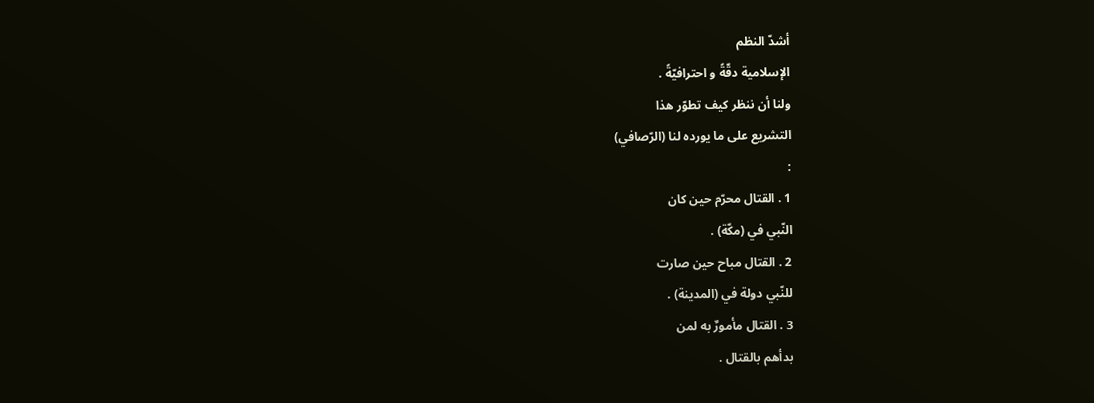أشدّ النظم
الإسلامية دقّةً و احترافيّةً .
ولنا أن ننظر كيف تطوّر هذا
التشريع على ما يورده لنا (الرّصافي)
:
1 . القتال محرّم حين كان
النّبي في (مكّة) .
2 . القتال مباح حين صارت
للنّبي دولة في (المدينة) .
3 . القتال مأمورٌ به لمن
بدأهم بالقتال .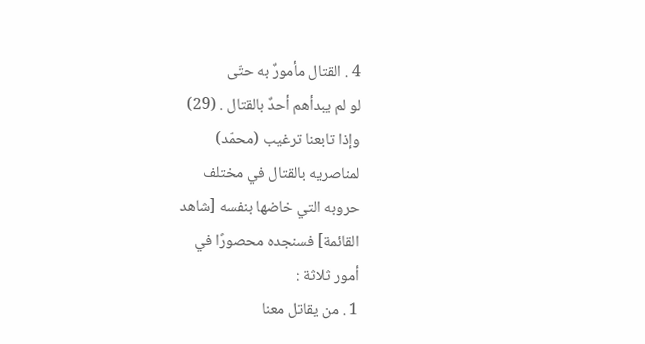4 . القتال مأمورٌ به حتّى
لو لم يبدأهم أحدٌ بالقتال . (29)
وإذا تابعنا ترغيب (محمّد)
لمناصريه بالقتال في مختلف
حروبه التي خاضها بنفسه [شاهد
القائمة] فسنجده محصورًا في
أمور ثلاثة :
1 . من يقاتل معنا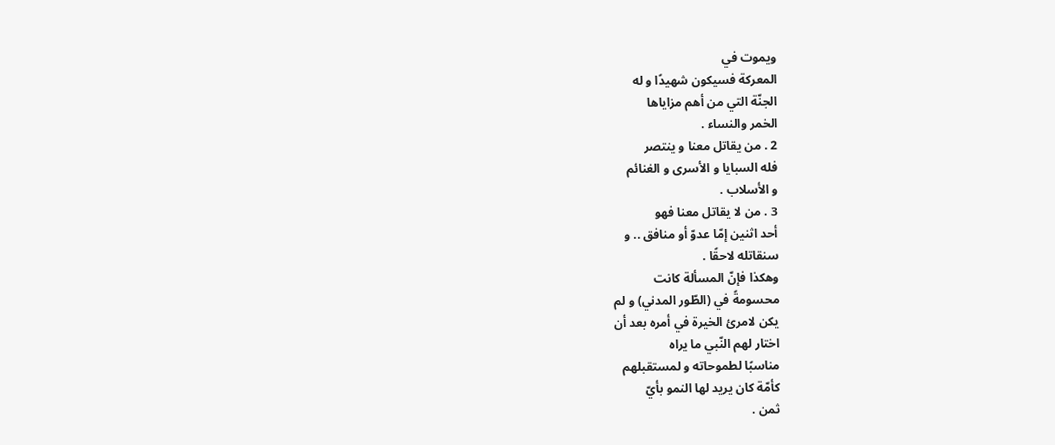ويموت في
المعركة فسيكون شهيدًا و له
الجنّة التي من أهم مزاياها
الخمر والنساء .
2 . من يقاتل معنا و ينتصر
فله السبايا و الأسرى و الغنائم
و الأسلاب .
3 . من لا يقاتل معنا فهو
أحد اثنين إمّا عدوّ أو منافق .. و
سنقاتله لاحقًا .
وهكذا فإنّ المسألة كانت
محسومةً في (الطّور المدني) و لم
يكن لامرئ الخيرة في أمره بعد أن
اختار لهم النّبي ما يراه
مناسبًا لطموحاته و لمستقبلهم
كأمّة كان يريد لها النمو بأيّ
ثمن .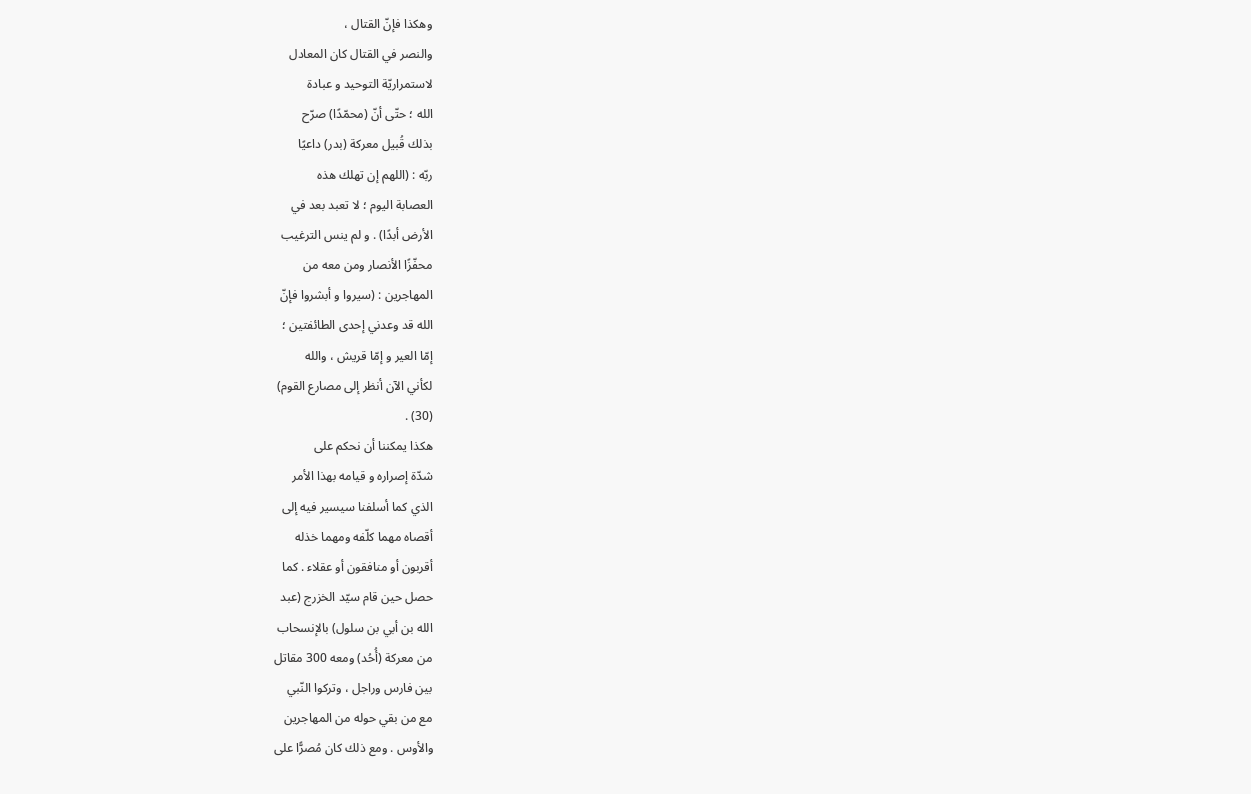وهكذا فإنّ القتال ،
والنصر في القتال كان المعادل
لاستمراريّة التوحيد و عبادة
الله ؛ حتّى أنّ (محمّدًا) صرّح
بذلك قُبيل معركة (بدر) داعيًا
ربّه : (اللهم إن تهلك هذه
العصابة اليوم ؛ لا تعبد بعد في
الأرض أبدًا) . و لم ينس الترغيب
محفّزًا الأنصار ومن معه من
المهاجرين : (سيروا و أبشروا فإنّ
الله قد وعدني إحدى الطائفتين ؛
إمّا العير و إمّا قريش ، والله
لكأني الآن أنظر إلى مصارع القوم)
(30) .
هكذا يمكننا أن نحكم على
شدّة إصراره و قيامه بهذا الأمر
الذي كما أسلفنا سيسير فيه إلى
أقصاه مهما كلّفه ومهما خذله
أقربون أو منافقون أو عقلاء . كما
حصل حين قام سيّد الخزرج (عبد
الله بن أبي بن سلول) بالإنسحاب
من معركة (أُحُد) ومعه 300 مقاتل
بين فارس وراجل ، وتركوا النّبي
مع من بقي حوله من المهاجرين
والأوس . ومع ذلك كان مُصرًّا على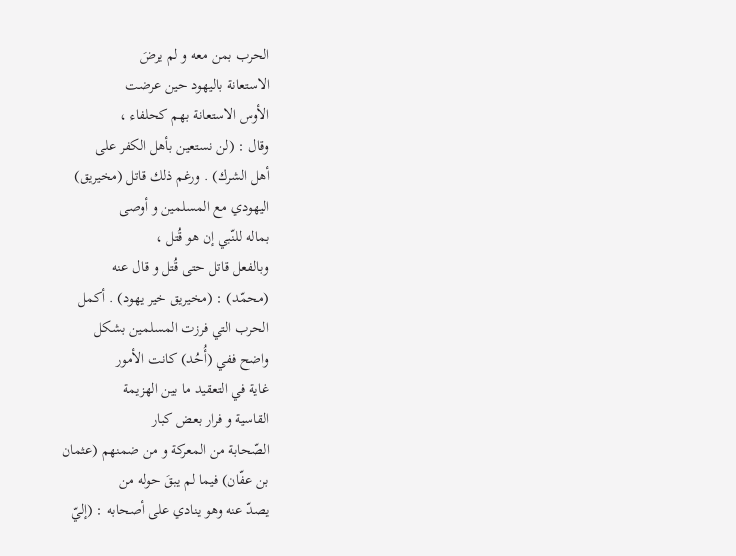الحرب بمن معه و لم يرضَ
الاستعانة باليهود حين عرضت
الأوس الاستعانة بهم كحلفاء ،
وقال : (لن نستعين بأهل الكفر على
أهل الشرك) . ورغم ذلك قاتل (مخيريق)
اليهودي مع المسلمين و أوصى
بماله للنّبي إن هو قُتل ،
وبالفعل قاتل حتى قُتل و قال عنه
(محمّد) : (مخيريق خير يهود) . أكمل
الحرب التي فرزت المسلمين بشكل
واضح ففي (أُحُد) كانت الأمور
غاية في التعقيد ما بين الهزيمة
القاسية و فرار بعض كبار
الصّحابة من المعركة و من ضمنهم (عثمان
بن عفّان) فيما لم يبقَ حوله من
يصدّ عنه وهو ينادي على أصحابه : (إليّ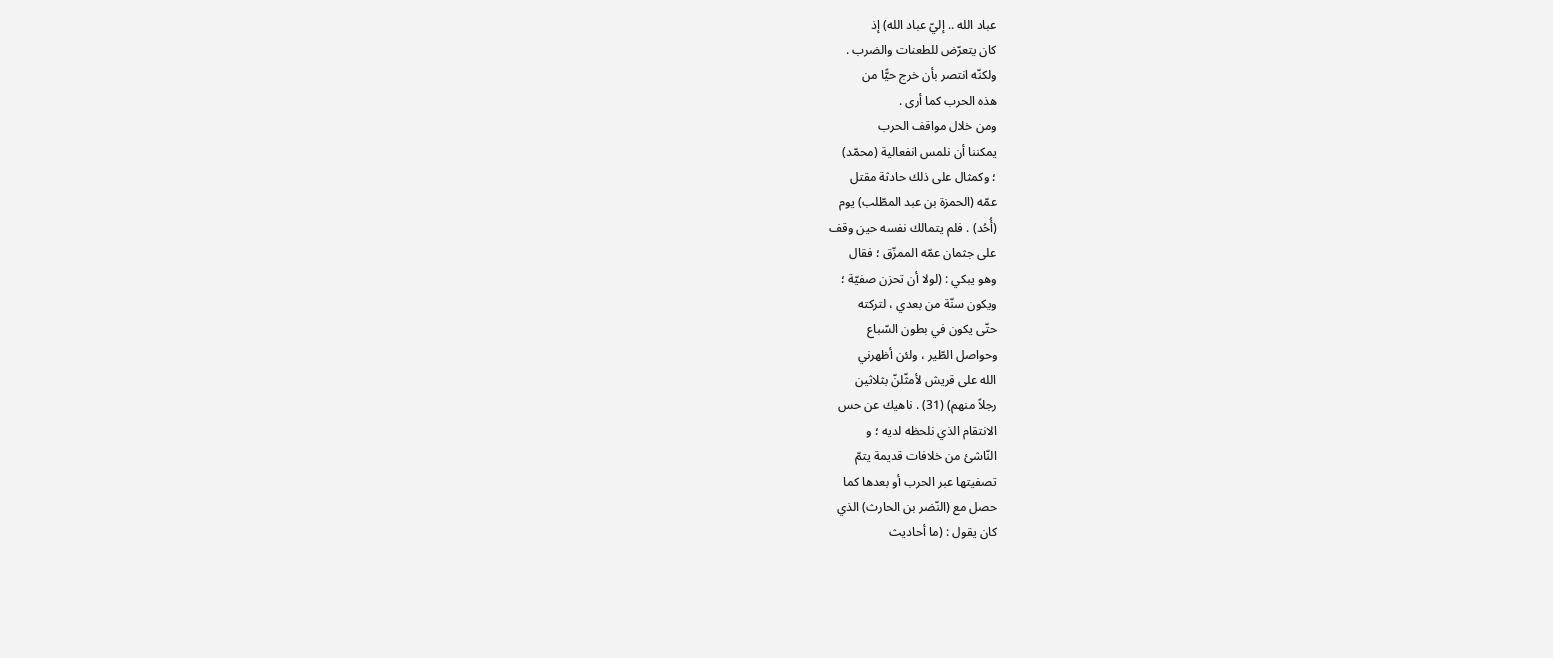عباد الله .. إليّ عباد الله) إذ
كان يتعرّض للطعنات والضرب .
ولكنّه انتصر بأن خرج حيًّا من
هذه الحرب كما أرى .
ومن خلال مواقف الحرب
يمكننا أن نلمس انفعالية (محمّد)
؛ وكمثال على ذلك حادثة مقتل
عمّه (الحمزة بن عبد المطّلب) يوم
(أُحُد) . فلم يتمالك نفسه حين وقف
على جثمان عمّه الممزّق ؛ فقال
وهو يبكي : (لولا أن تحزن صفيّة ؛
ويكون سنّة من بعدي ، لتركته
حتّى يكون في بطون السّباع
وحواصل الطّير ، ولئن أظهرني
الله على قريش لأمثّلنّ بثلاثين
رجلاً منهم) (31) . ناهيك عن حس
الانتقام الذي نلحظه لديه ؛ و
النّاشئ من خلافات قديمة يتمّ
تصفيتها عبر الحرب أو بعدها كما
حصل مع (النّضر بن الحارث) الذي
كان يقول : (ما أحاديث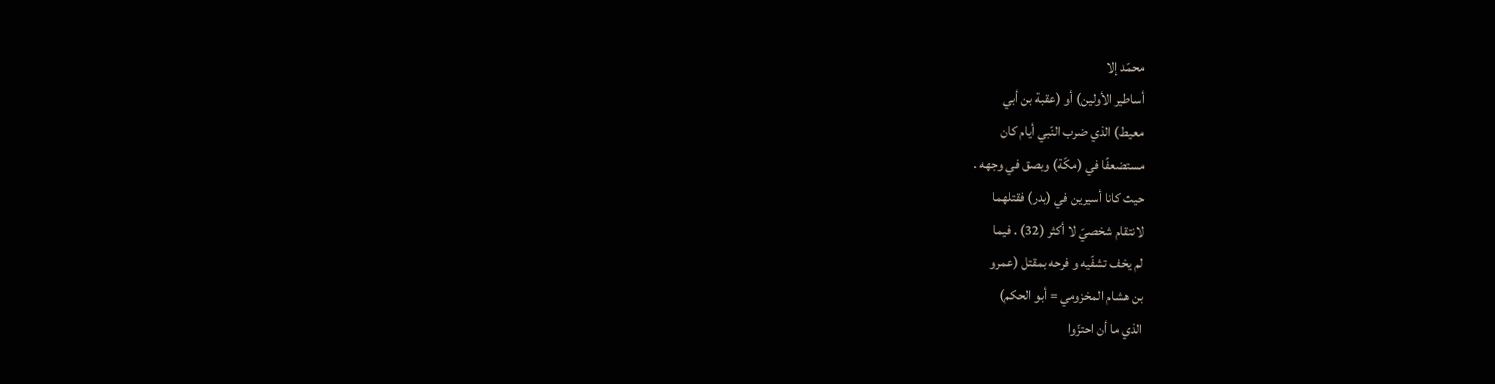محمّد إلا
أساطير الأولين) أو (عقبة بن أبي
معيط) الذي ضرب النّبي أيام كان
مستضعفًا في (مكّة) وبصق في وجهه .
حيث كانا أسيرين في (بدر) فقتلهما
لانتقام شخصيّ لا أكثر (32) . فيما
لم يخف تشفّيه و فرحه بمقتل (عمرو
بن هشام المخزومي = أبو الحكم)
الذي ما أن احتزّوا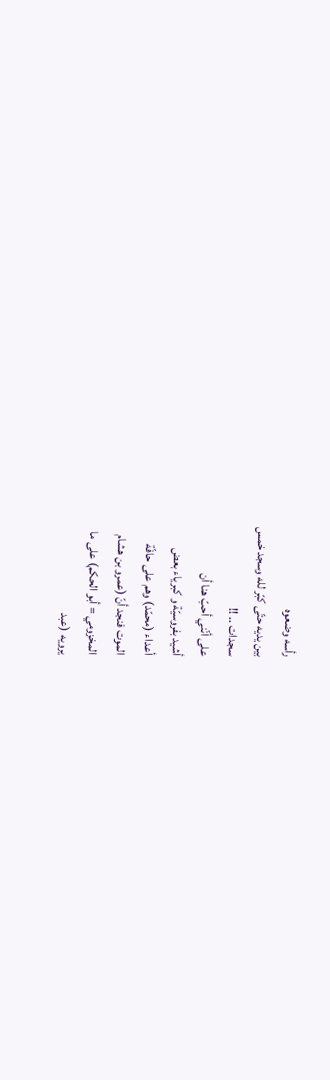رأسه وضعوه
بين يديه حتّى كبّر لله وسجد خمس
سجدات .. !!
على أنّني أحبّ هنا أن
أشيد بفروسيّة و كبرياء بعض
أعداء (محمّد) وهم على حافّة
الموت فنجد أنّ (عمرو بن هشام
المخزومي = أبو الحكم) على ما
يرويه (عبد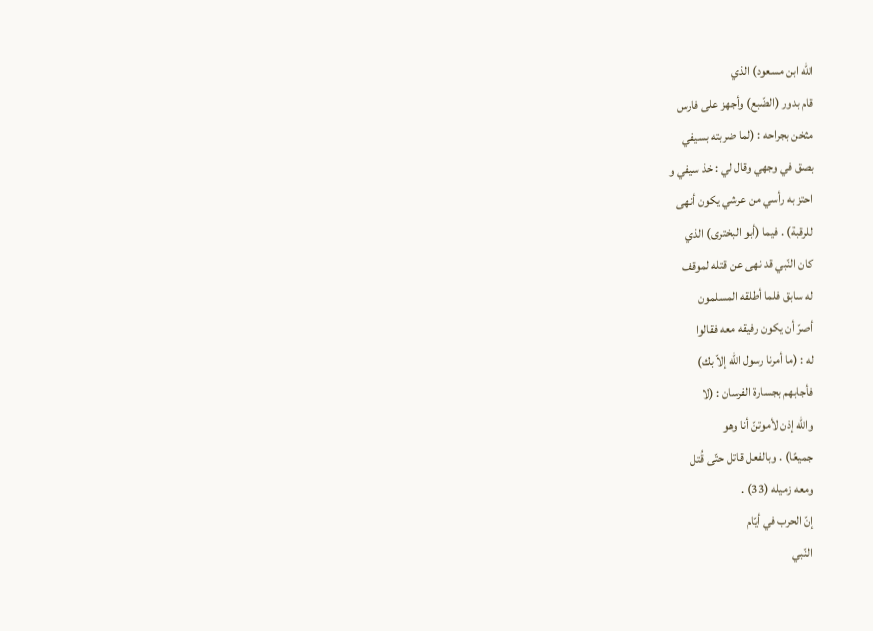الله ابن مسعود) الذي
قام بدور (الضّبع) وأجهز على فارس
مثخن بجراحه : (لما ضربته بسيفي
بصق في وجهي وقال لي : خذ سيفي و
احتز به رأسي من عرشي يكون أنهى
للرقبة) . فيما (أبو البخترى) الذي
كان النّبي قد نهى عن قتله لموقف
له سابق فلما أطلقه المسلمون
أصرّ أن يكون رفيقه معه فقالوا
له : (ما أمرنا رسول الله إلاّ بك)
فأجابهم بجسارة الفرسان : (لا
والله إذن لأموتنّ أنا وهو
جميعًا) . وبالفعل قاتل حتّى قُتل
ومعه زميله (33) .
إنّ الحرب في أيّام
النّبي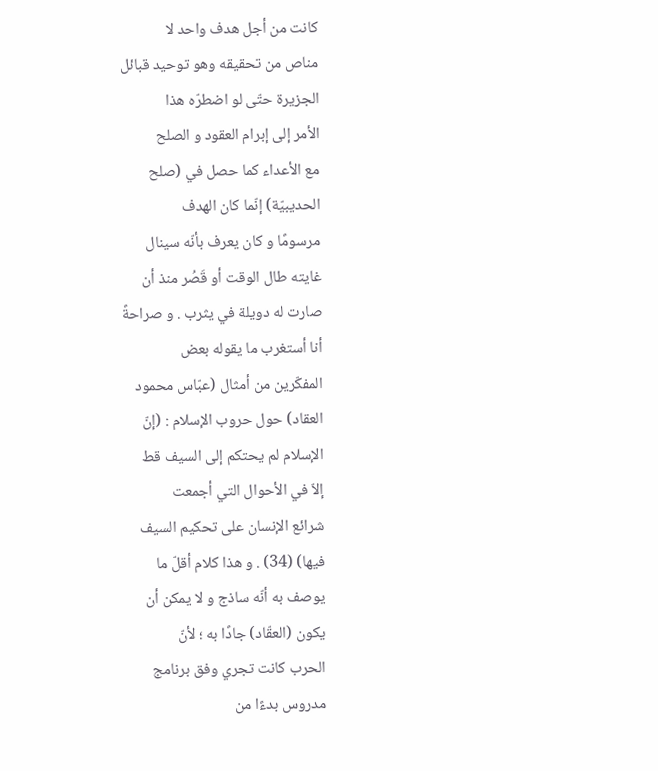كانت من أجل هدف واحد لا
مناص من تحقيقه وهو توحيد قبائل
الجزيرة حتّى لو اضطرّه هذا
الأمر إلى إبرام العقود و الصلح
مع الأعداء كما حصل في (صلح
الحديبيّة) إنّما كان الهدف
مرسومًا و كان يعرف بأنّه سينال
غايته طال الوقت أو قَصُر منذ أن
صارت له دويلة في يثرب . و صراحةً
أنا أستغرب ما يقوله بعض
المفكّرين من أمثال (عبّاس محمود
العقاد) حول حروب الإسلام : (إنّ
الإسلام لم يحتكم إلى السيف قط
إلاّ في الأحوال التي أجمعت
شرائع الإنسان على تحكيم السيف
فيها) (34) . و هذا كلام أقلّ ما
يوصف به أنّه ساذج و لا يمكن أن
يكون (العقّاد) جادًا به ؛ لأنّ
الحرب كانت تجري وفق برنامج
مدروس بدءًا من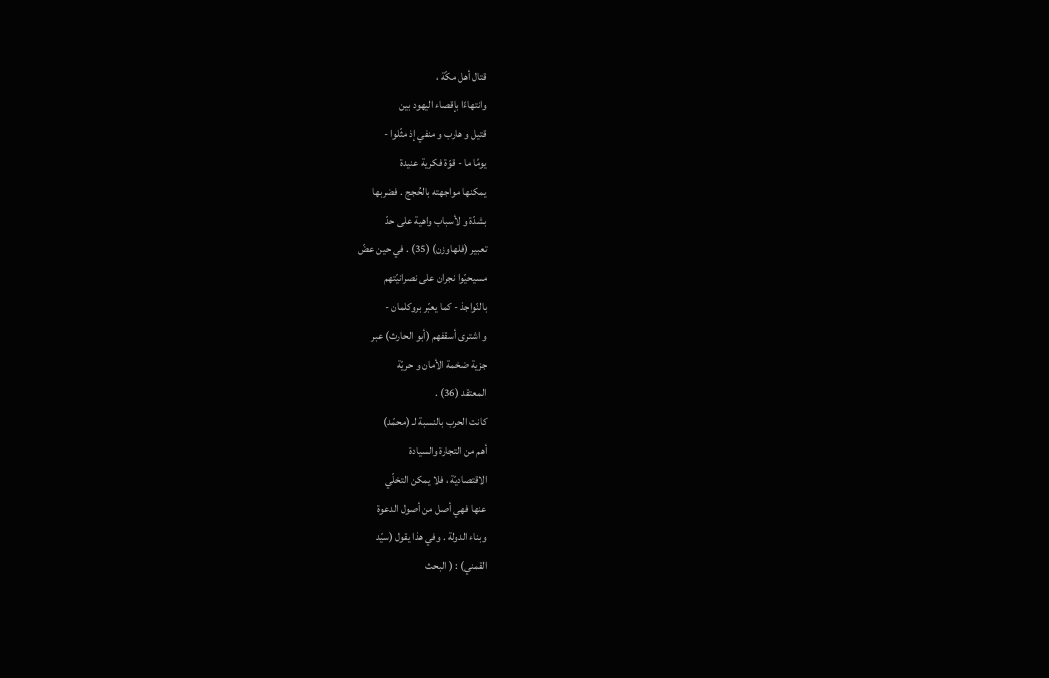قتال أهل مكّة ،
وانتهاءًا بإقصاء اليهود بين
قتيل و هارب و منفي إذ مثّلوا -
يومًا ما - قوّة فكرية عنيدة
يمكنها مواجهته بالحُجج . فضربها
بشدّة و لأسباب واهية على حدّ
تعبير (فلهاوزن) (35) . في حين عضّ
مسيحيّوا نجران على نصرانيّتهم
بالنّواجذ - كما يعبّر بروكلمان -
و اشترى أسقفهم (أبو الحارث) عبر
جزية ضخمة الأمان و حريّة
المعتقد (36) .
كانت الحرب بالنسبة لـ (محمّد)
أهم من التجارة والسيادة
الاقتصاديّة ، فلا يمكن التخلّي
عنها فهي أصل من أصول الدعوة
وبناء الدولة . وفي هذا يقول (سيّد
القمني) : ( البحث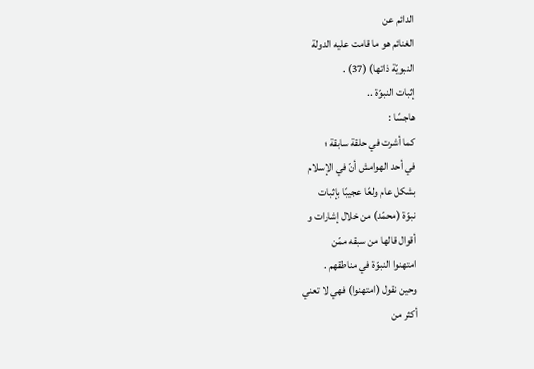الدائم عن
الغنائم هو ما قامت عليه الدولة
النبويّة ذاتها) (37) .
إثبات النبوّة ..
هاجسًا :
كما أشرت في حلقة سابقة ؛
في أحد الهوامش أنّ في الإسلام
بشكل عام ولعًا عجيبًا بإثبات
نبوّة (محمّد) من خلال إشارات و
أقوال قالها من سبقه ممّن
امتهنوا النبوّة في مناطقهم .
وحين نقول (امتهنوا) فهي لا تعني
أكثر من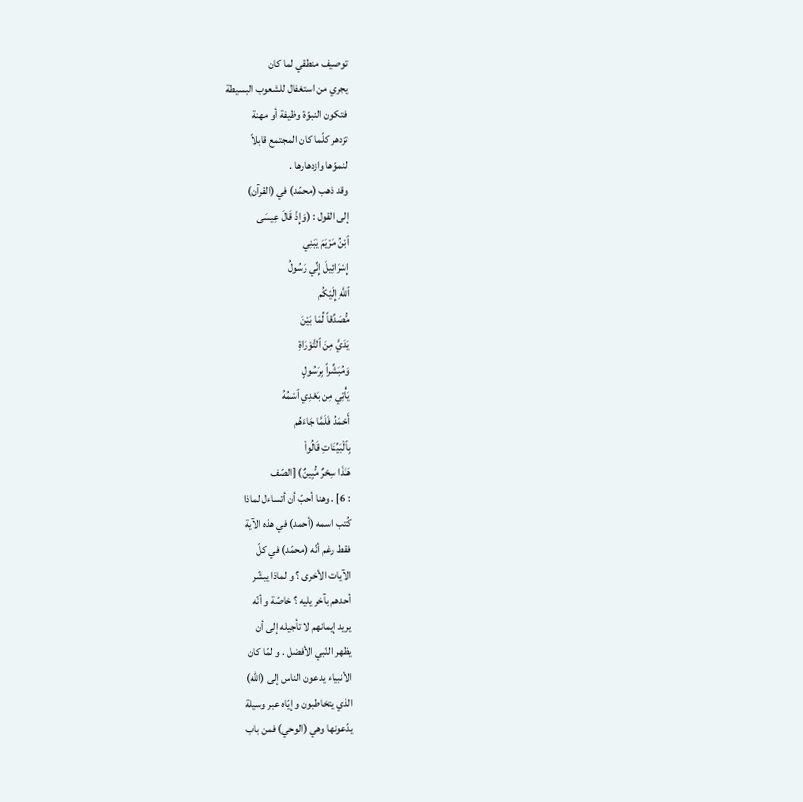توصيف منطقي لما كان
يجري من استغفال للشعوب البسيطة
فتكون النبوّة وظيفة أو مهنة
تزدهر كلّما كان المجتمع قابلاً
لنموّها وازدهارها .
وقد ذهب (محمّد) في (القرآن)
إلى القول : (وَإِذْ قَالَ عِيسَى
ٱبْنُ مَرْيَمَ يٰبَنِي
إِسْرَائِيلَ إِنِّي رَسُولُ
ٱللَّهِ إِلَيْكُم
مُّصَدِّقاً لِّمَا بَيْنَ
يَدَيَّ مِنَ ٱلتَّوْرَاةِ
وَمُبَشِّراً بِرَسُولٍ
يَأْتِي مِن بَعْدِي ٱسْمُهُ
أَحْمَدُ فَلَمَّا جَاءَهُم
بِٱلْبَيِّنَاتِ قَالُواْ
هَـٰذَا سِحْرٌ مُّبِينٌ) [الصّف
: 6] . وهنا أحبّ أن أتساءل لماذا
كُتب اسمه (أحمد) في هذه الآية
فقط رغم أنّه (محمّد) في كلّ
الآيات الأخرى ؟ و لماذا يبشّر
أحدهم بآخر يليه ؟ خاصّة و أنّه
يريد إيمانهم لا تأجيله إلى أن
يظهر النّبي الأفضل . و لمّا كان
الأنبياء يدعون الناس إلى (الله)
الذي يتخاطبون و إيّاه عبر وسيلة
يدّعونها وهي (الوحي) فمن باب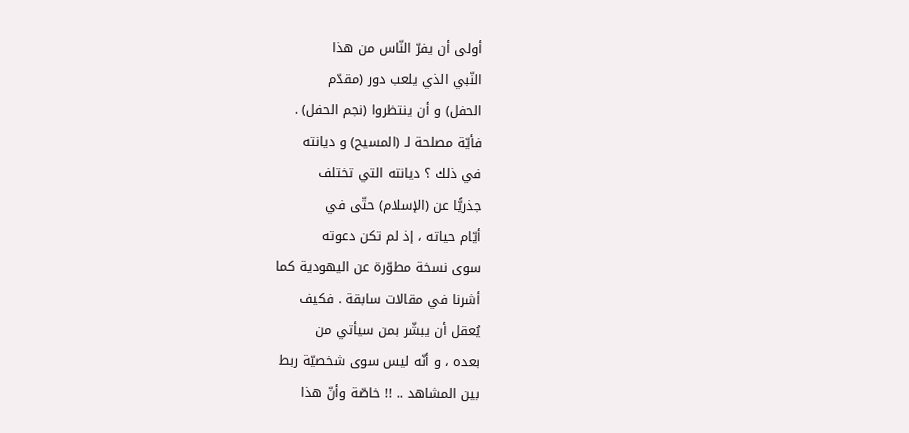أولى أن يفرّ النّاس من هذا
النّبي الذي يلعب دور (مقدّم
الحفل) و أن ينتظروا (نجم الحفل) .
فأيّة مصلحة لـ (المسيح) و ديانته
في ذلك ؟ ديانته التي تختلف
جذريًّا عن (الإسلام) حتّى في
أيّام حياته ، إذ لم تكن دعوته
سوى نسخة مطوّرة عن اليهودية كما
أشرنا في مقالات سابقة . فكيف
يُعقل أن يبشّر بمن سيأتي من
بعده ، و أنّه ليس سوى شخصيّة ربط
بين المشاهد .. !! خاصّة وأنّ هذا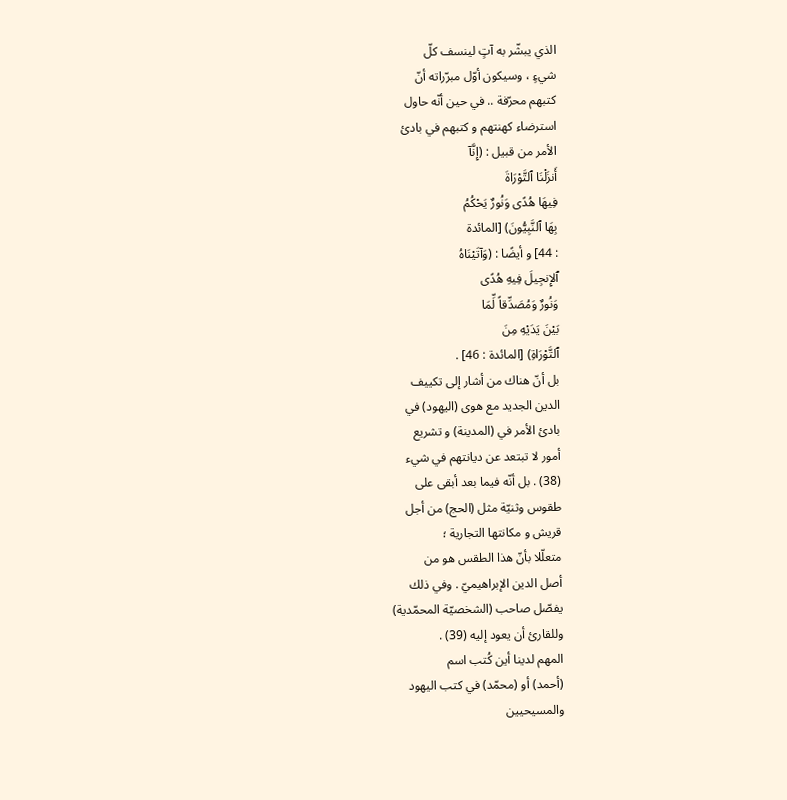الذي يبشّر به آتٍ لينسف كلّ
شيءٍ ، وسيكون أوّل مبرّراته أنّ
كتبهم محرّفة .. في حين أنّه حاول
استرضاء كهنتهم و كتبهم في بادئ
الأمر من قبيل : (إِنَّآ
أَنزَلْنَا ٱلتَّوْرَاةَ
فِيهَا هُدًى وَنُورٌ يَحْكُمُ
بِهَا ٱلنَّبِيُّونَ) [المائدة
: 44] و أيضًا : (وَآتَيْنَاهُ
ٱلإِنجِيلَ فِيهِ هُدًى
وَنُورٌ وَمُصَدِّقاً لِّمَا
بَيْنَ يَدَيْهِ مِنَ
ٱلتَّوْرَاةِ) [المائدة : 46] .
بل أنّ هناك من أشار إلى تكييف
الدين الجديد مع هوى (اليهود) في
بادئ الأمر في (المدينة) و تشريع
أمور لا تبتعد عن ديانتهم في شيء
(38) . بل أنّه فيما بعد أبقى على
طقوس وثنيّة مثل (الحج) من أجل
قريش و مكانتها التجارية ؛
متعلّلا بأنّ هذا الطقس هو من
أصل الدين الإبراهيميّ . وفي ذلك
يفصّل صاحب (الشخصيّة المحمّدية)
وللقارئ أن يعود إليه (39) .
المهم لدينا أين كُتب اسم
(أحمد) أو (محمّد) في كتب اليهود
والمسيحيين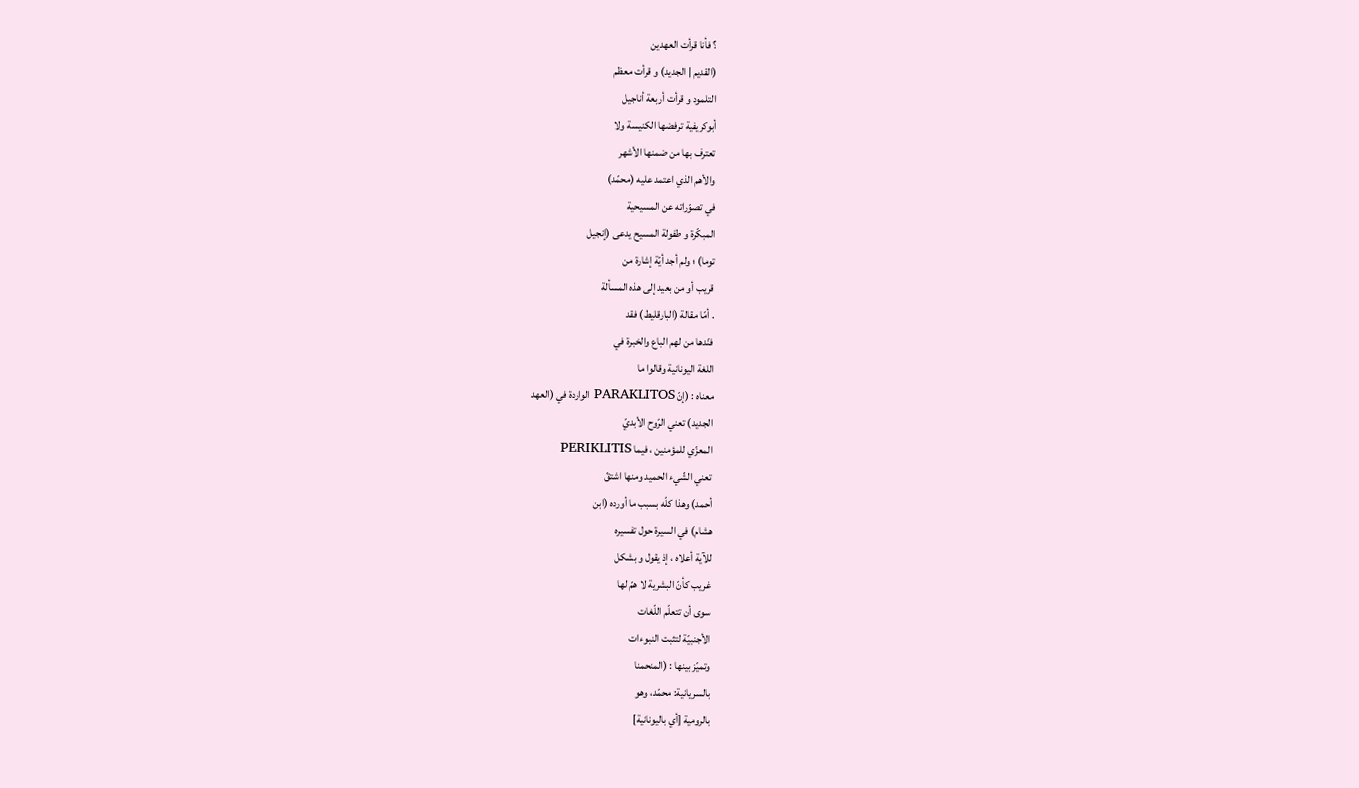؟ فأنا قرأت العهدين
(القديم | الجديد) و قرأت معظم
التلمود و قرأت أربعة أناجيل
أبوكريفية ترفضها الكنيسة ولا
تعترف بها من ضمنها الأشهر
والأهم الذي اعتمد عليه (محمّد)
في تصوّراته عن المسيحية
المبكّرة و طفولة المسيح يدعى (إنجيل
توما) ؛ ولم أجد أيّة إشارة من
قريب أو من بعيد إلى هذه المسألة
. أمّا مقالة (البارقليط) فقد
فنّدها من لهم الباع والخبرة في
اللغة اليونانية وقالوا ما
معناه : (إنّ PARAKLITOS الواردة في (العهد
الجديد) تعني الرّوح الأبديّ
المعزّي للمؤمنين ، فيما PERIKLITIS
تعني الشّيء الحميد ومنها اشتقّ
أحمد) وهذا كلّه بسبب ما أورده (ابن
هشام) في السيرة حول تفسيره
للآية أعلاه ، إذ يقول و بشكل
غريب كأنّ البشرية لا همّ لها
سوى أن تتعلّم اللّغات
الأجنبيّة لتثبت النبوءات
وتميّز بينها : (المنحمنا
بالسريانية: محمّد، وهو
بالرومية [أي باليونانية]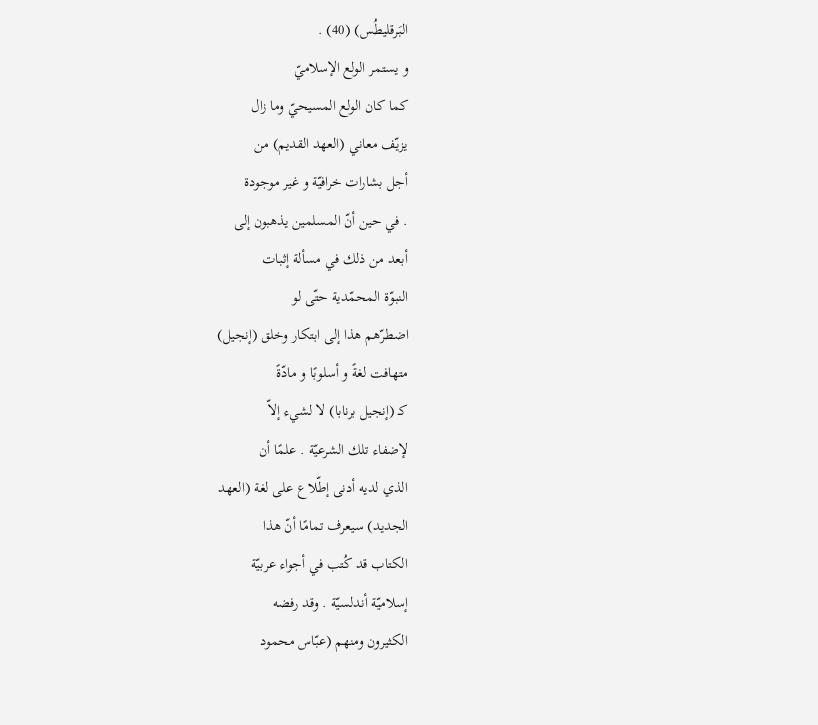البَرقليطُس) (40) .
و يستمر الولع الإسلاميّ
كما كان الولع المسيحيّ وما زال
يزيّف معاني (العهد القديم) من
أجل بشارات خرافيّة و غير موجودة
. في حين أنّ المسلمين يذهبون إلى
أبعد من ذلك في مسألة إثبات
النبوّة المحمّدية حتّى لو
اضطرّهم هذا إلى ابتكار وخلق (إنجيل)
متهافت لغةً و أسلوبًا و مادّةً
كـ (إنجيل برنابا) لا لشيء إلاّ
لإضفاء تلك الشرعيّة . علمًا أن
الذي لديه أدنى إطّلاع على لغة (العهد
الجديد) سيعرف تمامًا أنّ هذا
الكتاب قد كُتب في أجواء عربيّة
إسلاميّة أندلسيّة . وقد رفضه
الكثيرون ومنهم (عبّاس محمود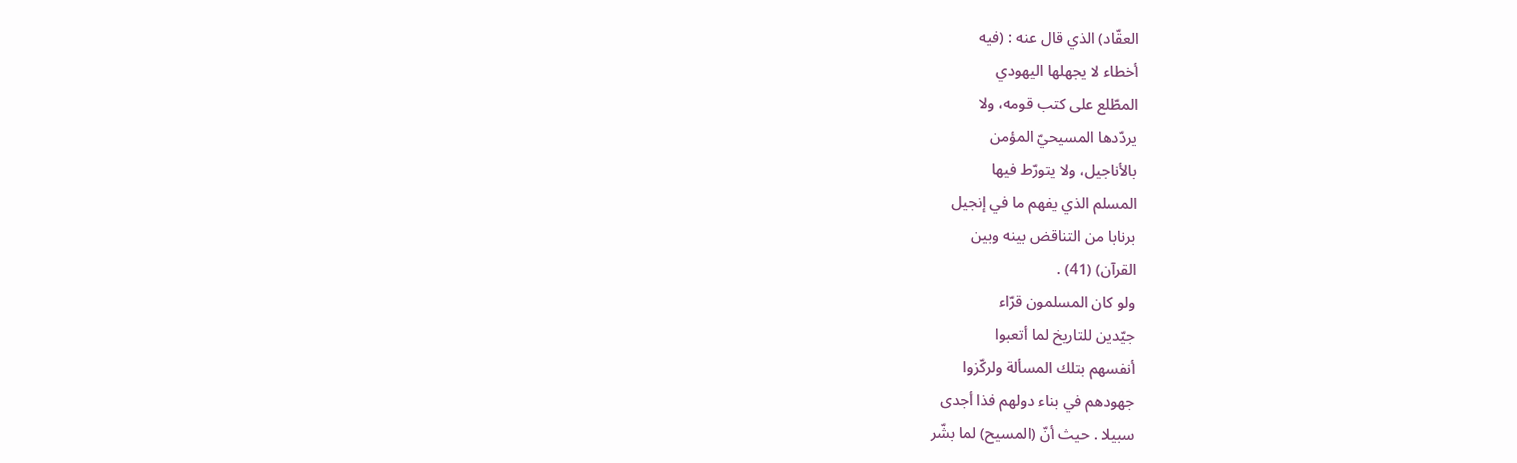العقّاد) الذي قال عنه : (فيه
أخطاء لا يجهلها اليهودي
المطّلع على كتب قومه، ولا
يردّدها المسيحيّ المؤمن
بالأناجيل، ولا يتورّط فيها
المسلم الذي يفهم ما في إنجيل
برنابا من التناقض بينه وبين
القرآن) (41) .
ولو كان المسلمون قرّاء
جيّدين للتاريخ لما أتعبوا
أنفسهم بتلك المسألة ولركّزوا
جهودهم في بناء دولهم فذا أجدى
سبيلا . حيث أنّ (المسيح) لما بشّر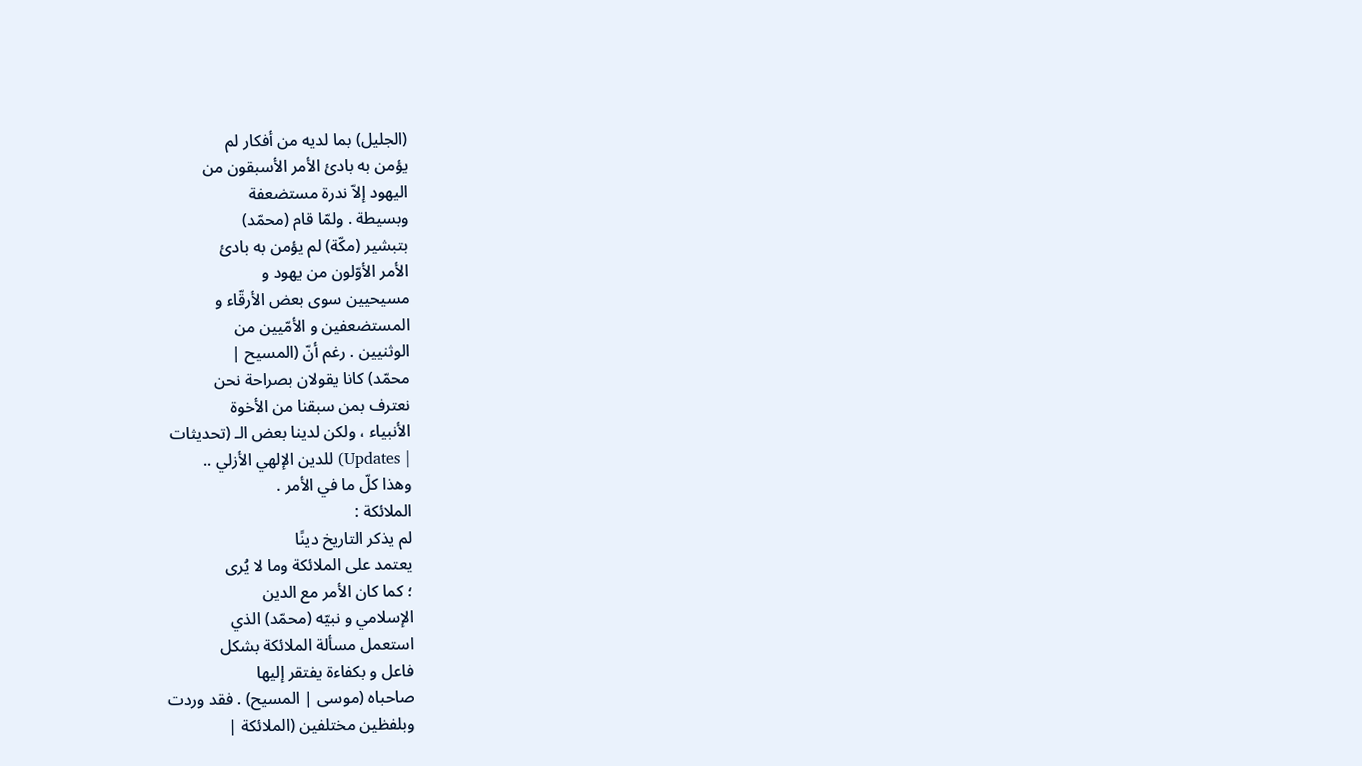(الجليل) بما لديه من أفكار لم
يؤمن به بادئ الأمر الأسبقون من
اليهود إلاّ ندرة مستضعفة
وبسيطة . ولمّا قام (محمّد)
بتبشير (مكّة) لم يؤمن به بادئ
الأمر الأوّلون من يهود و
مسيحيين سوى بعض الأرقّاء و
المستضعفين و الأمّيين من
الوثنيين . رغم أنّ (المسيح |
محمّد) كانا يقولان بصراحة نحن
نعترف بمن سبقنا من الأخوة
الأنبياء ، ولكن لدينا بعض الـ (تحديثات
| Updates) للدين الإلهي الأزلي ..
وهذا كلّ ما في الأمر .
الملائكة :
لم يذكر التاريخ دينًا
يعتمد على الملائكة وما لا يُرى
؛ كما كان الأمر مع الدين
الإسلامي و نبيّه (محمّد) الذي
استعمل مسألة الملائكة بشكل
فاعل و بكفاءة يفتقر إليها
صاحباه (موسى | المسيح) . فقد وردت
وبلفظين مختلفين (الملائكة |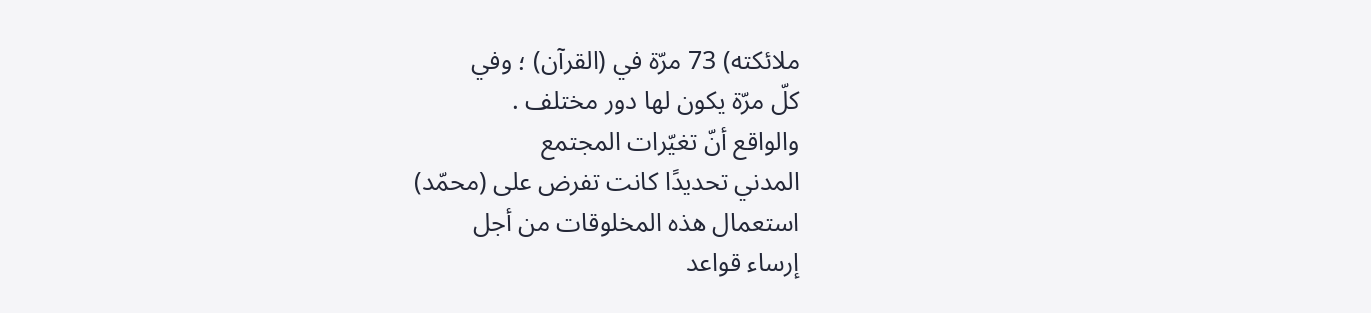ملائكته) 73 مرّة في (القرآن) ؛ وفي
كلّ مرّة يكون لها دور مختلف .
والواقع أنّ تغيّرات المجتمع
المدني تحديدًا كانت تفرض على (محمّد)
استعمال هذه المخلوقات من أجل
إرساء قواعد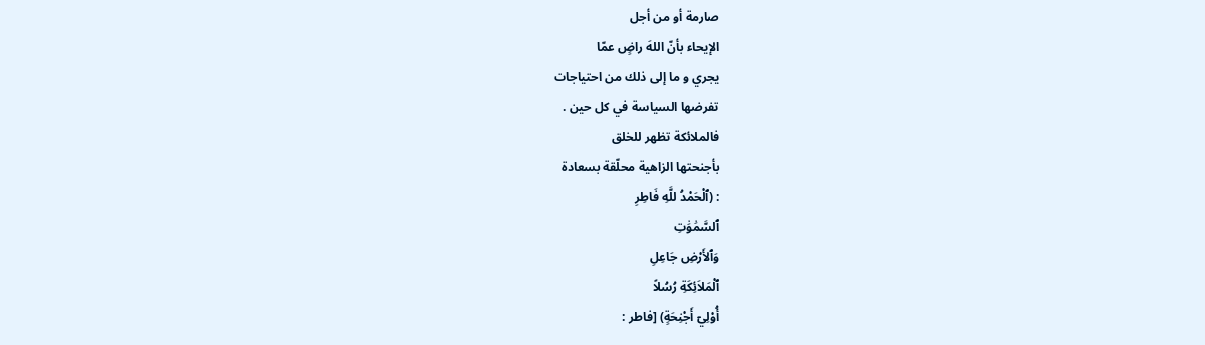صارمة أو من أجل
الإيحاء بأنّ اللهَ راضٍ عمّا
يجري و ما إلى ذلك من احتياجات
تفرضها السياسة في كل حين .
فالملائكة تظهر للخلق
بأجنحتها الزاهية محلّقة بسعادة
: (ٱلْحَمْدُ للَّهِ فَاطِرِ
ٱلسَّمَٰوَٰتِ
وَٱلأَرْضِ جَاعِلِ
ٱلْمَلاَئِكَةِ رُسُلاً
أُوْلِيۤ أَجْنِحَةٍ) [فاطر :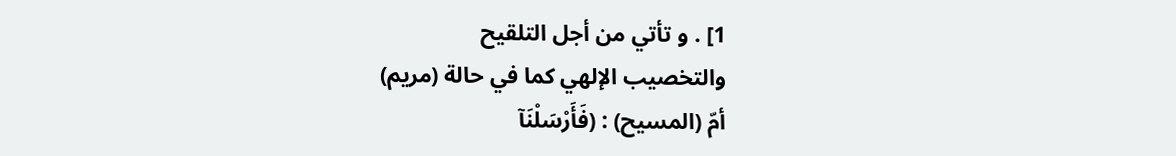1] . و تأتي من أجل التلقيح
والتخصيب الإلهي كما في حالة (مريم)
أمّ (المسيح) : (فَأَرْسَلْنَآ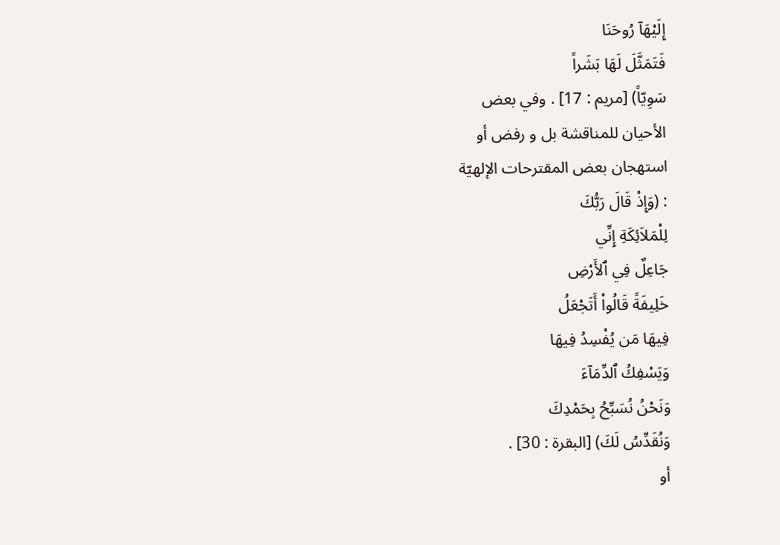إِلَيْهَآ رُوحَنَا
فَتَمَثَّلَ لَهَا بَشَراً
سَوِيّاً) [مريم : 17] . وفي بعض
الأحيان للمناقشة بل و رفض أو
استهجان بعض المقترحات الإلهيّة
: (وَإِذْ قَالَ رَبُّكَ
لِلْمَلاَئِكَةِ إِنِّي
جَاعِلٌ فِي ٱلأَرْضِ
خَلِيفَةً قَالُواْ أَتَجْعَلُ
فِيهَا مَن يُفْسِدُ فِيهَا
وَيَسْفِكُ ٱلدِّمَآءَ
وَنَحْنُ نُسَبِّحُ بِحَمْدِكَ
وَنُقَدِّسُ لَكَ) [البقرة : 30] .
أو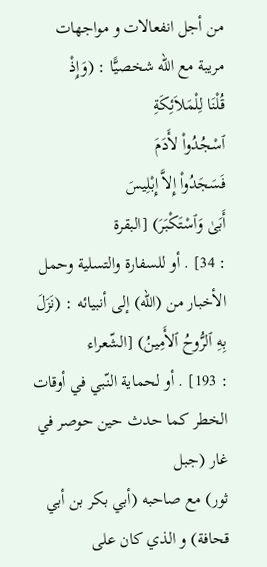من أجل انفعالات و مواجهات
مريبة مع الله شخصيًّا : (وَإِذْ
قُلْنَا لِلْمَلاَئِكَةِ
ٱسْجُدُواْ لأَدَمَ
فَسَجَدُواْ إِلاَّ إِبْلِيسَ
أَبَىٰ وَٱسْتَكْبَرَ) [البقرة
: 34] . أو للسفارة والتسلية وحمل
الأخبار من (الله) إلى أنبيائه : (نَزَلَ
بِهِ ٱلرُّوحُ ٱلأَمِينُ) [الشّعراء
: 193] . أو لحماية النّبي في أوقات
الخطر كما حدث حين حوصر في غار (جبل
ثور) مع صاحبه (أبي بكر بن أبي
قحافة) و الذي كان على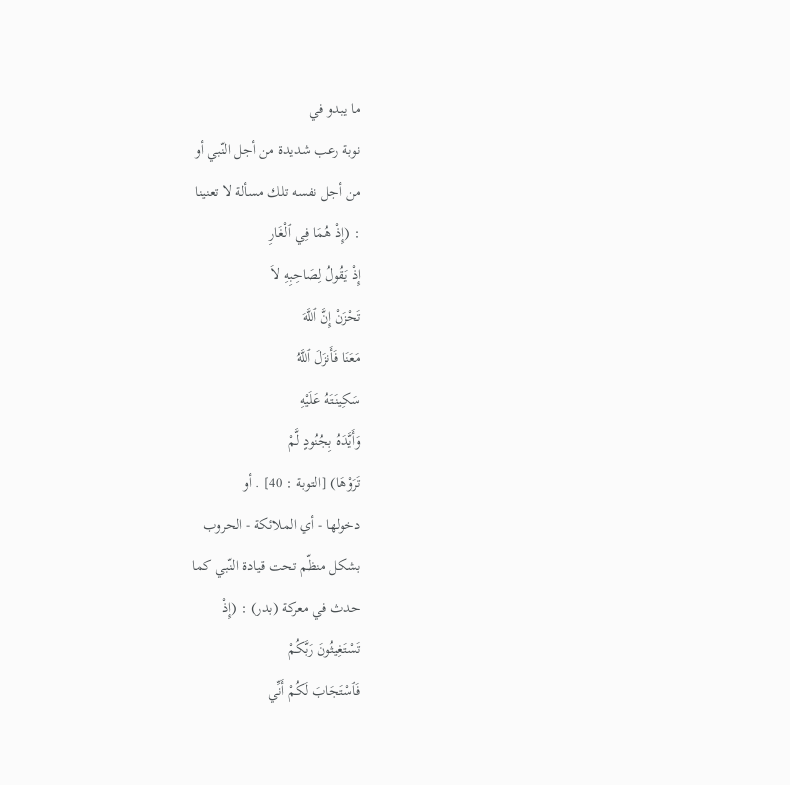ما يبدو في
نوبة رعب شديدة من أجل النّبي أو
من أجل نفسه تلك مسألة لا تعنينا
: (إِذْ هُمَا فِي ٱلْغَارِ
إِذْ يَقُولُ لِصَاحِبِهِ لاَ
تَحْزَنْ إِنَّ ٱللَّهَ
مَعَنَا فَأَنزَلَ ٱللَّهُ
سَكِينَتَهُ عَلَيْهِ
وَأَيَّدَهُ بِجُنُودٍ لَّمْ
تَرَوْهَا) [التوبة : 40] . أو
دخولها - أي الملائكة - الحروب
بشكل منظّم تحت قيادة النّبي كما
حدث في معركة (بدر) : (إِذْ
تَسْتَغِيثُونَ رَبَّكُمْ
فَٱسْتَجَابَ لَكُمْ أَنِّي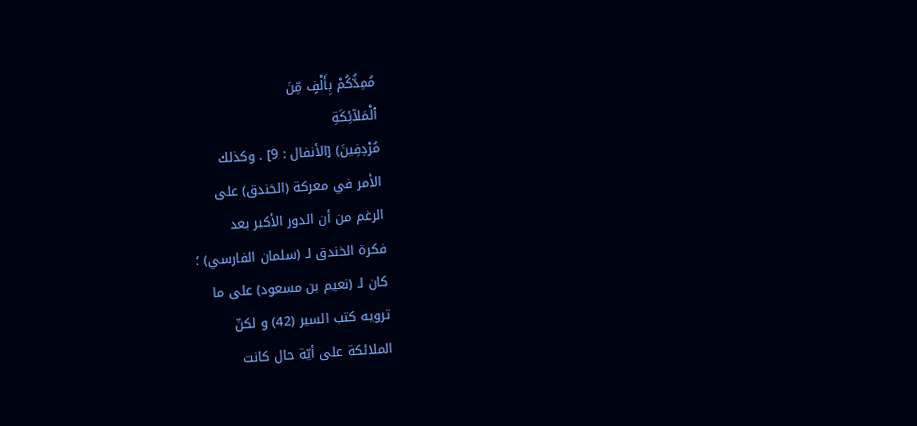مُمِدُّكُمْ بِأَلْفٍ مِّنَ
ٱلْمَلاۤئِكَةِ
مُرْدِفِينَ) [الأنفال : 9] . وكذلك
الأمر في معركة (الخندق) على
الرغم من أن الدور الأكبر بعد
فكرة الخندق لـ (سلمان الفارسي) ؛
كان لـ (نعيم بن مسعود) على ما
ترويه كتب السير (42) و لكنّ
الملائكة على أيّة حال كانت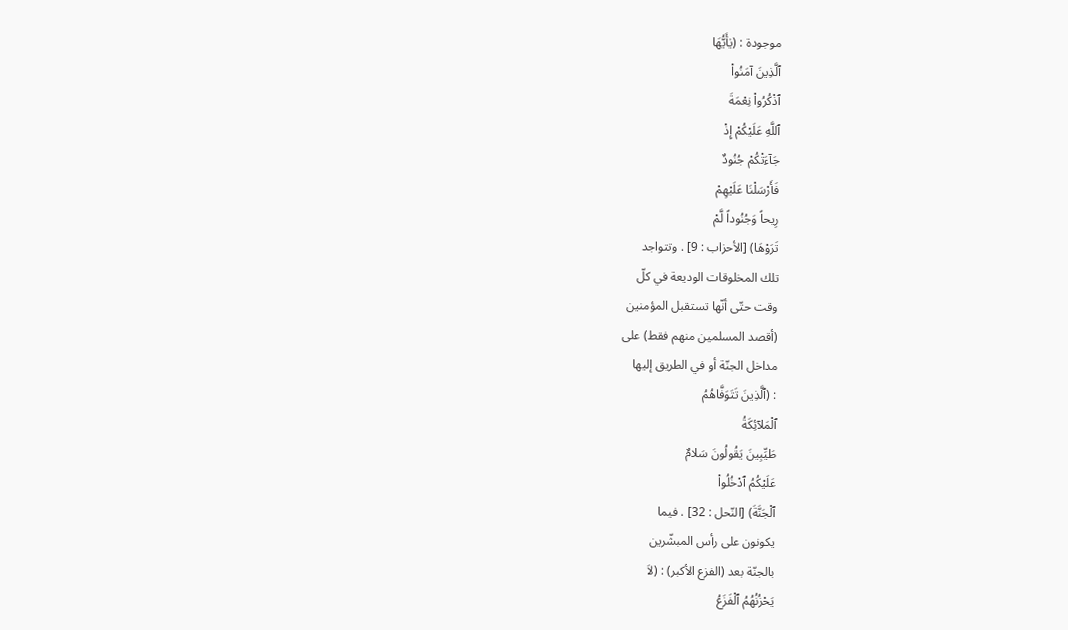موجودة : (يٰأَيُّهَا
ٱلَّذِينَ آمَنُواْ
ٱذْكُرُواْ نِعْمَةَ
ٱللَّهِ عَلَيْكُمْ إِذْ
جَآءَتْكُمْ جُنُودٌ
فَأَرْسَلْنَا عَلَيْهِمْ
رِيحاً وَجُنُوداً لَّمْ
تَرَوْهَا) [الأحزاب : 9] . وتتواجد
تلك المخلوقات الوديعة في كلّ
وقت حتّى أنّها تستقبل المؤمنين
(أقصد المسلمين منهم فقط) على
مداخل الجنّة أو في الطريق إليها
: (ٱلَّذِينَ تَتَوَفَّاهُمُ
ٱلْمَلاۤئِكَةُ
طَيِّبِينَ يَقُولُونَ سَلامٌ
عَلَيْكُمُ ٱدْخُلُواْ
ٱلْجَنَّةَ) [النّحل : 32] . فيما
يكونون على رأس المبشّرين
بالجنّة بعد (الفزع الأكبر) : (لاَ
يَحْزُنُهُمُ ٱلْفَزَعُ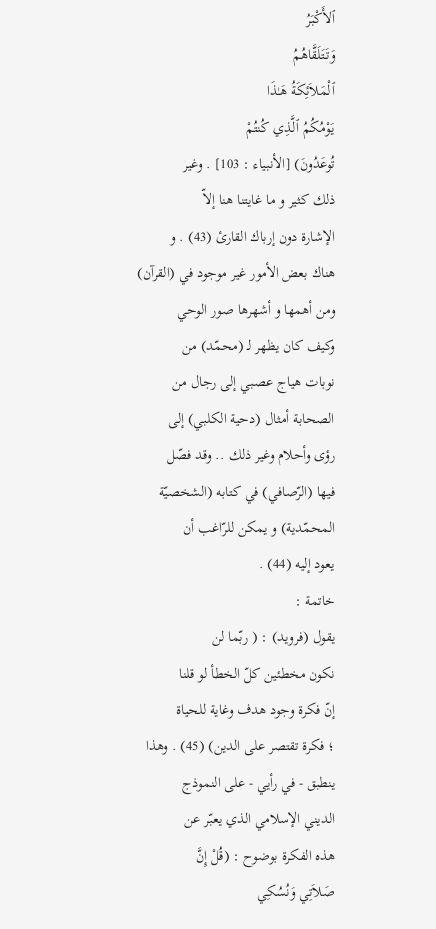ٱلأَكْبَرُ
وَتَتَلَقَّاهُمُ
ٱلْمَلاَئِكَةُ هَـٰذَا
يَوْمُكُمُ ٱلَّذِي كُنتُمْ
تُوعَدُونَ) [الأنبياء : 103] . وغير
ذلك كثير و ما غايتنا هنا إلاّ
الإشارة دون إرباك القارئ (43) . و
هناك بعض الأمور غير موجود في (القرآن)
ومن أهمها و أشهرها صور الوحي
وكيف كان يظهر لـ (محمّد) من
نوبات هياج عصبي إلى رجال من
الصحابة أمثال (دحية الكلبي) إلى
رؤى وأحلام وغير ذلك .. وقد فصّل
فيها (الرّصافي) في كتابه (الشخصيّة
المحمّدية) و يمكن للرّاغب أن
يعود إليه (44) .
خاتمة :
يقول (فرويد) : ( ربّما لن
نكون مخطئين كلّ الخطأ لو قلنا
إنّ فكرة وجود هدف وغاية للحياة
؛ فكرة تقتصر على الدين) (45) . وهذا
ينطبق - في رأيي - على النموذج
الديني الإسلامي الذي يعبّر عن
هذه الفكرة بوضوح : (قُلْ إِنَّ
صَلاَتِي وَنُسُكِي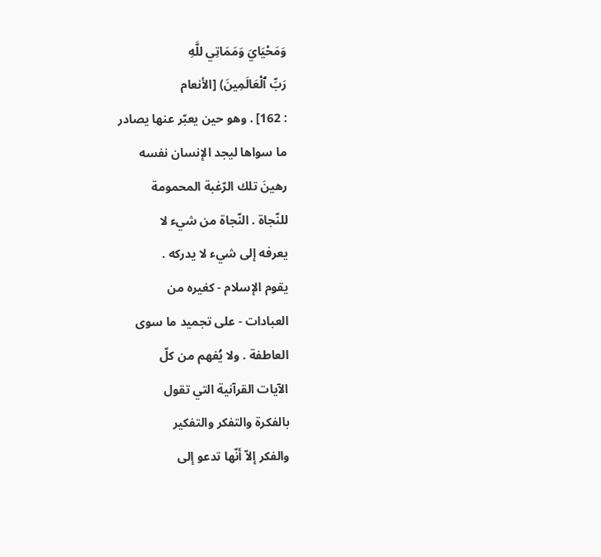وَمَحْيَايَ وَمَمَاتِي للَّهِ
رَبِّ ٱلْعَالَمِينَ) [الأنعام
: 162] . وهو حين يعبّر عنها يصادر
ما سواها ليجد الإنسان نفسه
رهينَ تلك الرّغبة المحمومة
للنّجاة . النّجاة من شيء لا
يعرفه إلى شيء لا يدركه .
يقوم الإسلام - كغيره من
العبادات - على تجميد ما سوى
العاطفة . ولا يُفهم من كلّ
الآيات القرآنية التي تقول
بالفكرة والتفكر والتفكير
والفكر إلاّ أنّها تدعو إلى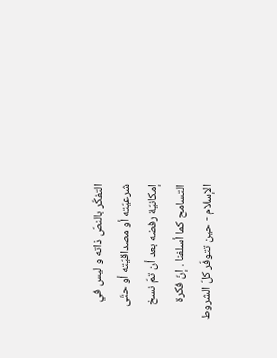التفكّر بالنصّ ذاته و ليس في
شرعيّته أو مصداقيّته أو حتّى
إمكانيّة رفضه بعد أن تمّ نسخ
التسامح كما أسلفنا . إنّ فكرة
الإسلام - حين تتوفّر كلّ الشروط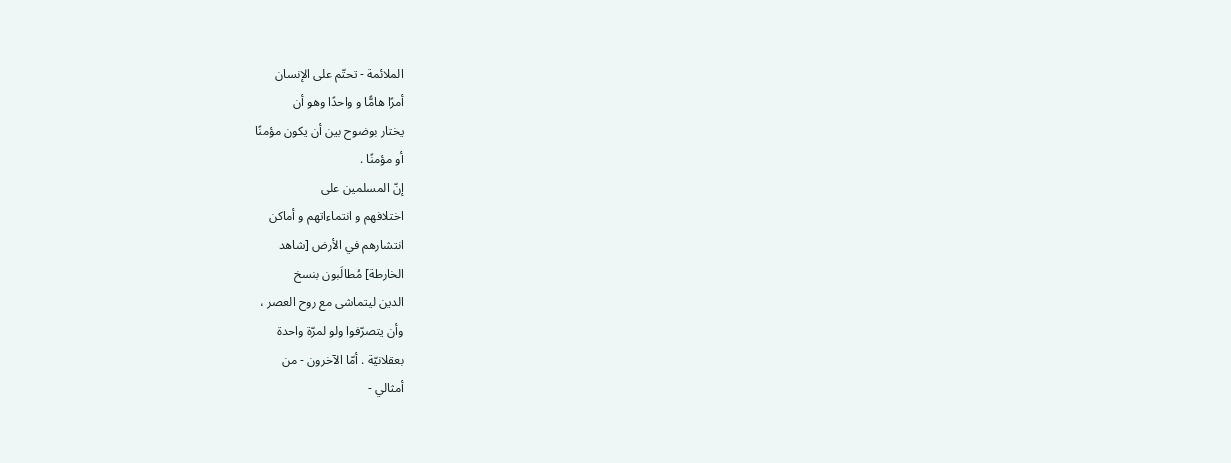الملائمة - تحتّم على الإنسان
أمرًا هامًّا و واحدًا وهو أن
يختار بوضوح بين أن يكون مؤمنًا
أو مؤمنًا .
إنّ المسلمين على
اختلافهم و انتماءاتهم و أماكن
انتشارهم في الأرض [شاهد
الخارطة] مُطالَبون بنسخ
الدين ليتماشى مع روح العصر ،
وأن يتصرّفوا ولو لمرّة واحدة
بعقلانيّة . أمّا الآخرون - من
أمثالي -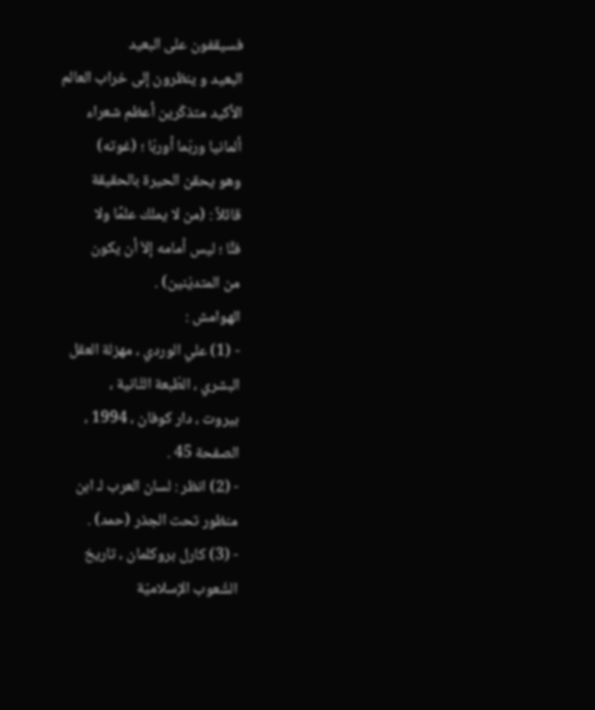فسيقفون على البعيد
البعيد و ينظرون إلى خراب العالم
الأكيد متذكّرين أعظم شعراء
ألمانيا وربّما أوربّا ؛ (غوته)
وهو يحقن الحيرة بالحقيقة
قائلاً : (من لا يملك علمًا ولا
فنًّا ؛ ليس أمامه إلاّ أن يكون
من المتديّنين) .
الهوامش :
- (1) علي الوردي ، مهزلة العقل
البشري ، الطّبعة الثّانية ،
بيروت ، دار كوفان ، 1994 ،
الصفحة 45 .
- (2) انظر : لسان العرب لـ ابن
منظور تحت الجذر (حمد) .
- (3) كارل بروكلمان ، تاريخ
الشّعوب الإسلاميّة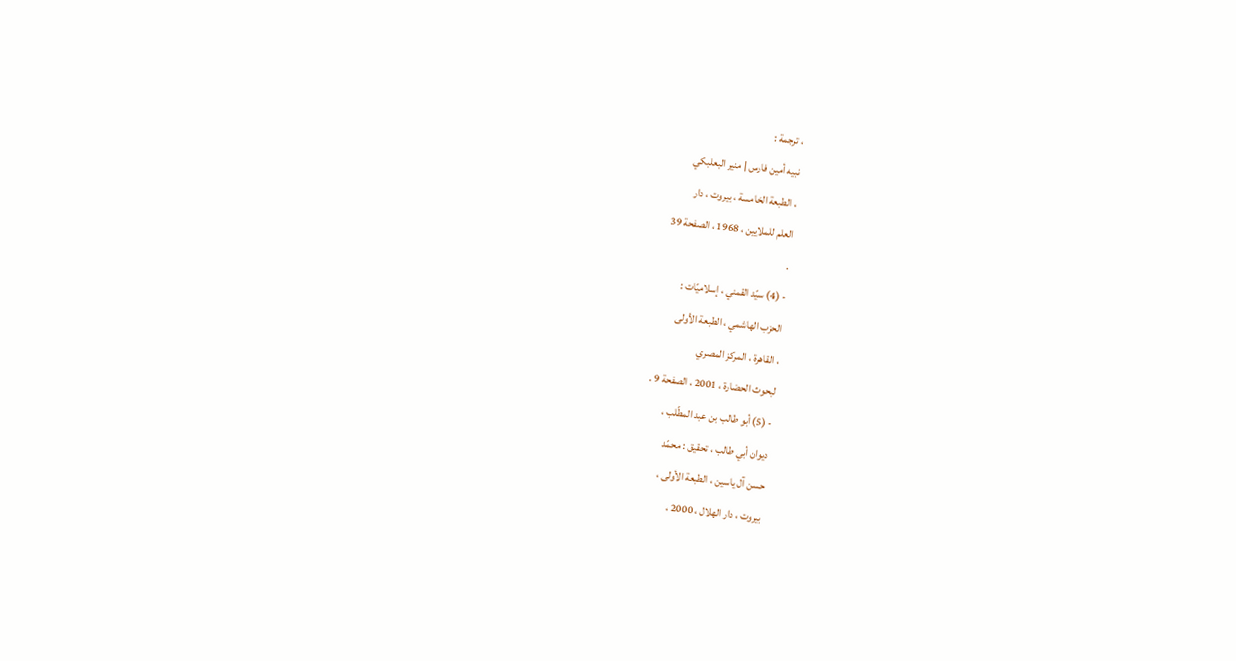، ترجمة :
نبيه أمين فارس | منير البعلبكي
، الطبعة الخامسة ، بيروت ، دار
العلم للملايين ، 1968 ، الصفحة 39
.
- (4) سيّد القمني ، إسلاميّات :
الحزب الهاشمي ، الطبعة الأولى
، القاهرة ، المركز المصري
لبحوث الحضارة ، 2001 ، الصفحة 9 .
- (5) أبو طالب بن عبد المطّلب ،
ديوان أبي طالب ، تحقيق : محمّد
حسن آل ياسين ، الطبعة الأولى ،
بيروت ، دار الهلال ، 2000 ،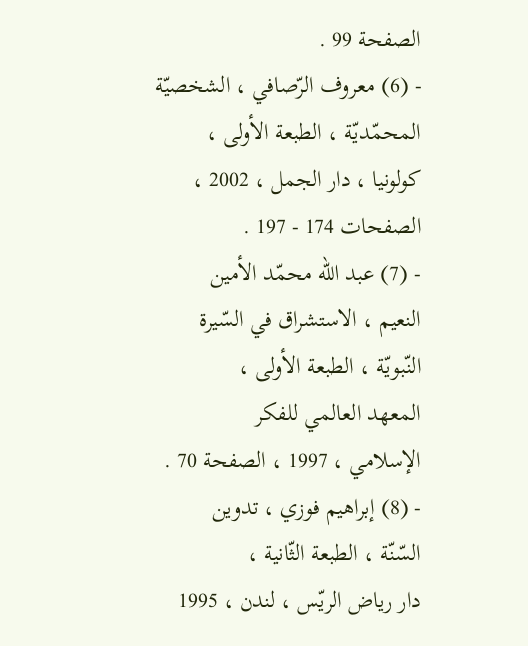الصفحة 99 .
- (6) معروف الرّصافي ، الشخصيّة
المحمّديّة ، الطبعة الأولى ،
كولونيا ، دار الجمل ، 2002 ،
الصفحات 174 - 197 .
- (7) عبد الله محمّد الأمين
النعيم ، الاستشراق في السّيرة
النّبويّة ، الطبعة الأولى ،
المعهد العالمي للفكر
الإسلامي ، 1997 ، الصفحة 70 .
- (8) إبراهيم فوزي ، تدوين
السّنّة ، الطبعة الثّانية ،
دار رياض الريّس ، لندن ، 1995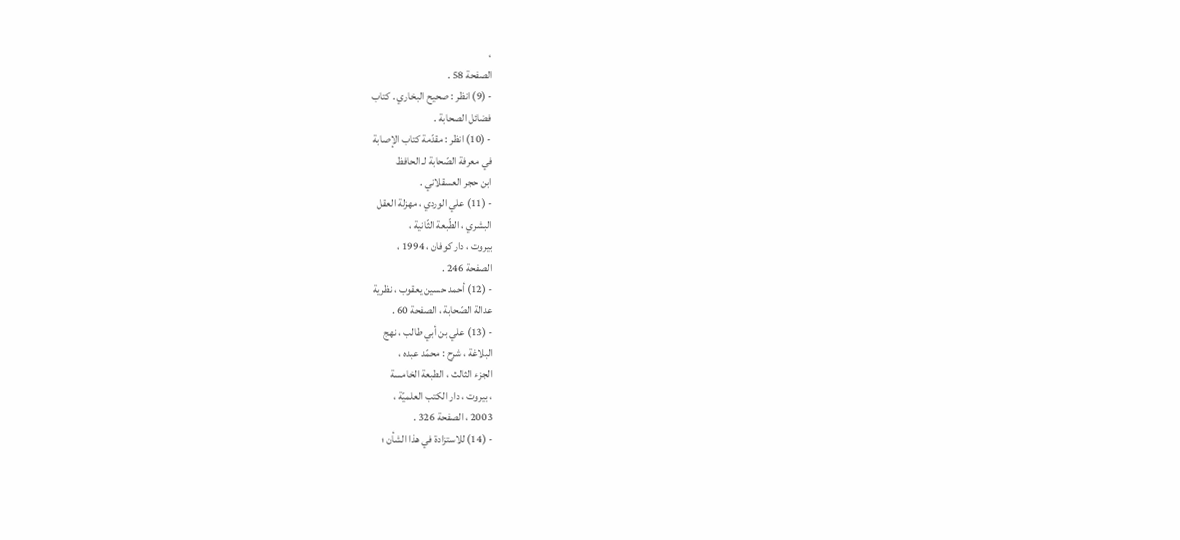،
الصفحة 58 .
- (9) انظر : صحيح البخاري . كتاب
فضائل الصحابة .
- (10) انظر : مقدّمة كتاب الإصابة
في معرفة الصّحابة لـ الحافظ
ابن حجر العسقلاني .
- (11) علي الوردي ، مهزلة العقل
البشري ، الطّبعة الثّانية ،
بيروت ، دار كوفان ، 1994 ،
الصفحة 246 .
- (12) أحمد حسين يعقوب ، نظرية
عدالة الصّحابة ، الصفحة 60 .
- (13) علي بن أبي طالب ، نهج
البلاغة ، شرح : محمّد عبده ،
الجزء الثالث ، الطبعة الخامسة
، بيروت ، دار الكتب العلميّة ،
2003 ، الصفحة 326 .
- (14) للاستزادة في هذا الشأن ؛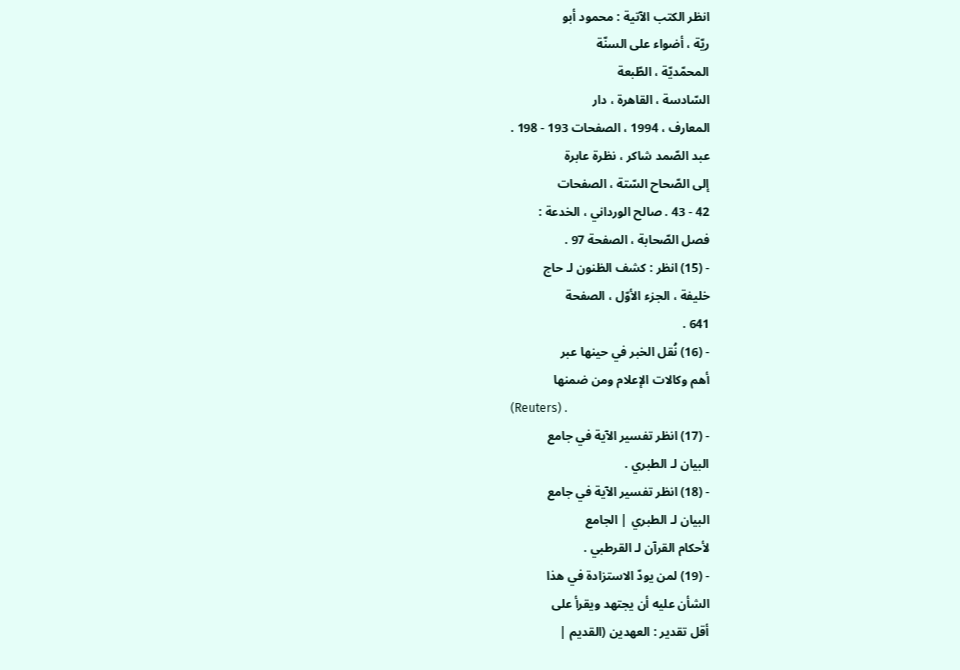انظر الكتب الآتية : محمود أبو
ريّة ، أضواء على السنّة
المحمّديّة ، الطّبعة
السّادسة ، القاهرة ، دار
المعارف ، 1994 ، الصفحات 193 - 198 .
عبد الصّمد شاكر ، نظرة عابرة
إلى الصّحاح السّتة ، الصفحات
42 - 43 . صالح الورداني ، الخدعة :
فصل الصّحابة ، الصفحة 97 .
- (15) انظر : كشف الظنون لـ حاج
خليفة ، الجزء الأوّل ، الصفحة
641 .
- (16) نُقل الخبر في حينها عبر
أهم وكالات الإعلام ومن ضمنها
(Reuters) .
- (17) انظر تفسير الآية في جامع
البيان لـ الطبري .
- (18) انظر تفسير الآية في جامع
البيان لـ الطبري | الجامع
لأحكام القرآن لـ القرطبي .
- (19) لمن يودّ الاستزادة في هذا
الشأن عليه أن يجتهد ويقرأ على
أقل تقدير : العهدين (القديم |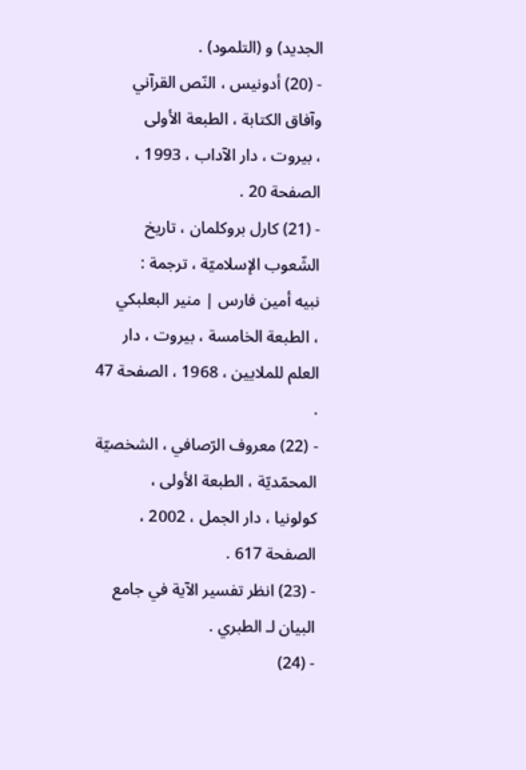الجديد) و (التلمود) .
- (20) أدونيس ، النّص القرآني
وآفاق الكتابة ، الطبعة الأولى
، بيروت ، دار الآداب ، 1993 ،
الصفحة 20 .
- (21) كارل بروكلمان ، تاريخ
الشّعوب الإسلاميّة ، ترجمة :
نبيه أمين فارس | منير البعلبكي
، الطبعة الخامسة ، بيروت ، دار
العلم للملايين ، 1968 ، الصفحة 47
.
- (22) معروف الرّصافي ، الشخصيّة
المحمّديّة ، الطبعة الأولى ،
كولونيا ، دار الجمل ، 2002 ،
الصفحة 617 .
- (23) انظر تفسير الآية في جامع
البيان لـ الطبري .
- (24)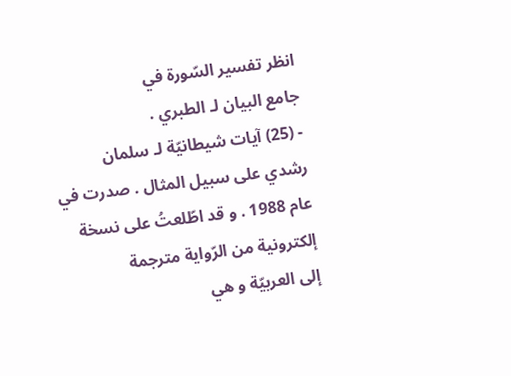انظر تفسير السّورة في
جامع البيان لـ الطبري .
- (25) آيات شيطانيّة لـ سلمان
رشدي على سبيل المثال . صدرت في
عام 1988 . و قد اطّلعتُ على نسخة
إلكترونية من الرّواية مترجمة
إلى العربيّة و هي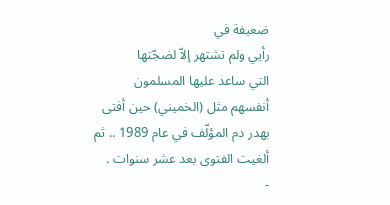ضعيفة في
رأيي ولم تشتهر إلاّ لضجّتها
التي ساعد عليها المسلمون
أنفسهم مثل (الخميني) حين أفتى
بهدر دم المؤلّف في عام 1989 .. ثم
ألغيت الفتوى بعد عشر سنوات .
-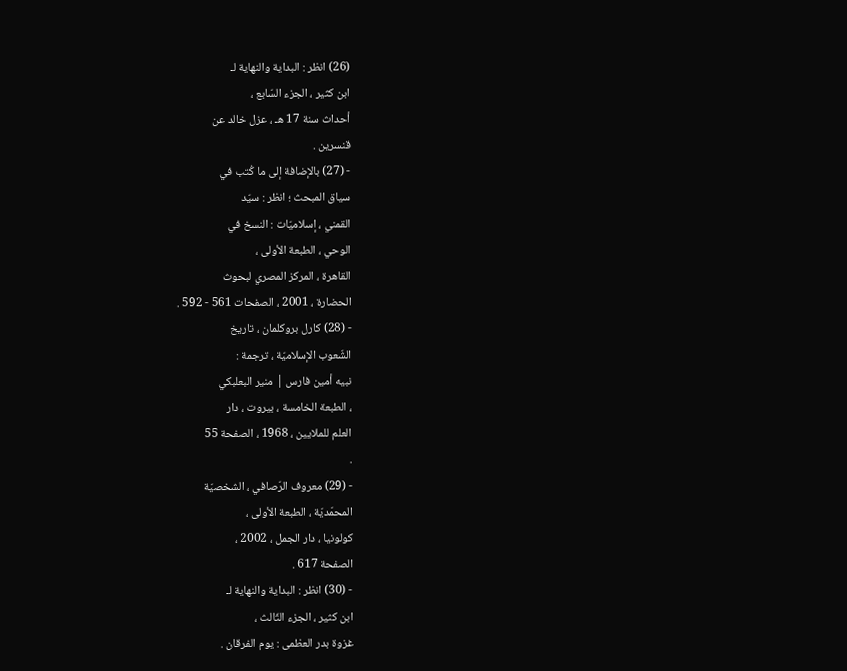(26) انظر : البداية والنهاية لـ
ابن كثير ، الجزء السّابع ،
أحداث سنة 17 هـ ، عزل خالد عن
قنسرين .
- (27) بالإضافة إلى ما كُتب في
سياق المبحث ؛ انظر : سيّد
القمني ، إسلاميّات : النسخ في
الوحي ، الطبعة الأولى ،
القاهرة ، المركز المصري لبحوث
الحضارة ، 2001 ، الصفحات 561 - 592 .
- (28) كارل بروكلمان ، تاريخ
الشّعوب الإسلاميّة ، ترجمة :
نبيه أمين فارس | منير البعلبكي
، الطبعة الخامسة ، بيروت ، دار
العلم للملايين ، 1968 ، الصفحة 55
.
- (29) معروف الرّصافي ، الشخصيّة
المحمّديّة ، الطبعة الأولى ،
كولونيا ، دار الجمل ، 2002 ،
الصفحة 617 .
- (30) انظر : البداية والنهاية لـ
ابن كثير ، الجزء الثّالث ،
غزوة بدر العظمى : يوم الفرقان .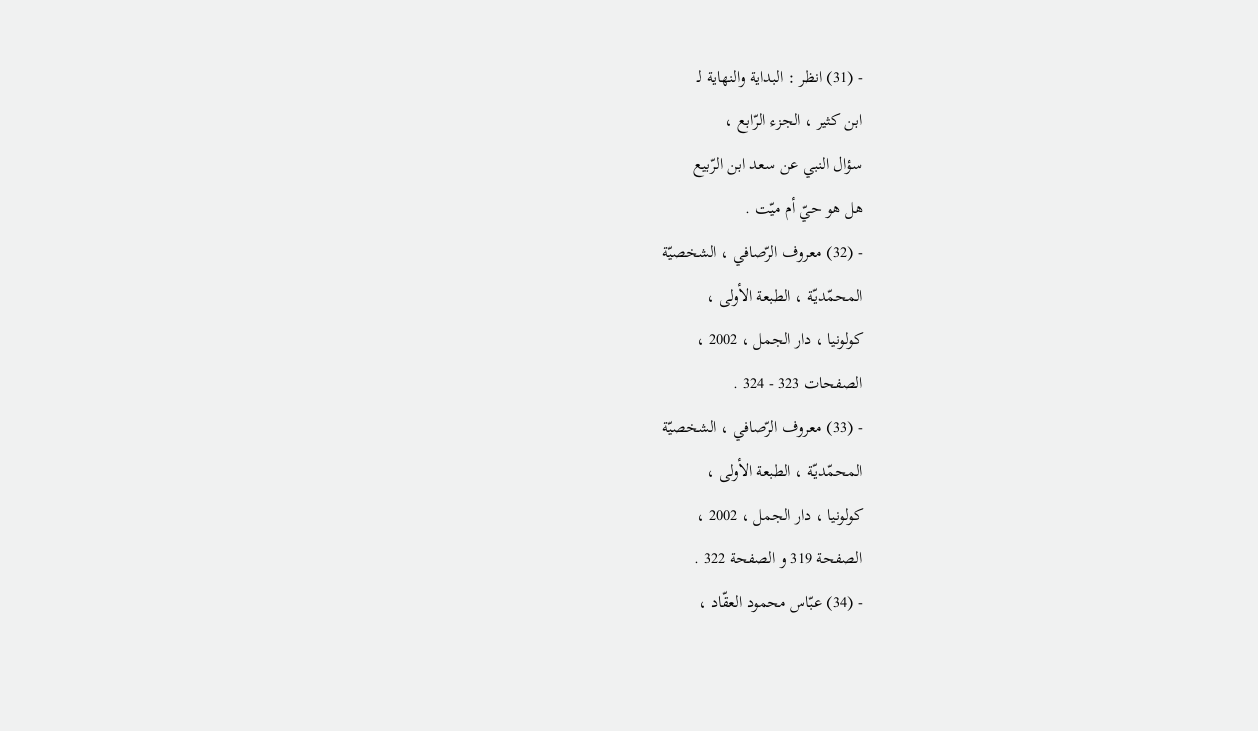- (31) انظر : البداية والنهاية لـ
ابن كثير ، الجزء الرّابع ،
سؤال النبي عن سعد ابن الرّبيع
هل هو حيّ أم ميّت .
- (32) معروف الرّصافي ، الشخصيّة
المحمّديّة ، الطبعة الأولى ،
كولونيا ، دار الجمل ، 2002 ،
الصفحات 323 - 324 .
- (33) معروف الرّصافي ، الشخصيّة
المحمّديّة ، الطبعة الأولى ،
كولونيا ، دار الجمل ، 2002 ،
الصفحة 319 و الصفحة 322 .
- (34) عبّاس محمود العقّاد ،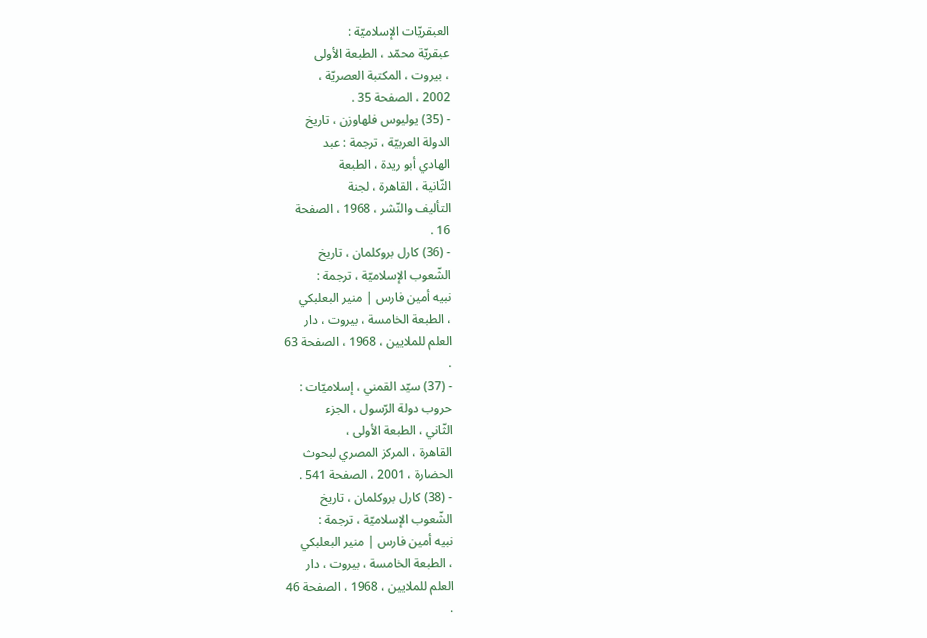العبقريّات الإسلاميّة :
عبقريّة محمّد ، الطبعة الأولى
، بيروت ، المكتبة العصريّة ،
2002 ، الصفحة 35 .
- (35) يوليوس فلهاوزن ، تاريخ
الدولة العربيّة ، ترجمة : عبد
الهادي أبو ريدة ، الطبعة
الثّانية ، القاهرة ، لجنة
التأليف والنّشر ، 1968 ، الصفحة
16 .
- (36) كارل بروكلمان ، تاريخ
الشّعوب الإسلاميّة ، ترجمة :
نبيه أمين فارس | منير البعلبكي
، الطبعة الخامسة ، بيروت ، دار
العلم للملايين ، 1968 ، الصفحة 63
.
- (37) سيّد القمني ، إسلاميّات :
حروب دولة الرّسول ، الجزء
الثّاني ، الطبعة الأولى ،
القاهرة ، المركز المصري لبحوث
الحضارة ، 2001 ، الصفحة 541 .
- (38) كارل بروكلمان ، تاريخ
الشّعوب الإسلاميّة ، ترجمة :
نبيه أمين فارس | منير البعلبكي
، الطبعة الخامسة ، بيروت ، دار
العلم للملايين ، 1968 ، الصفحة 46
.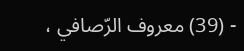- (39) معروف الرّصافي ،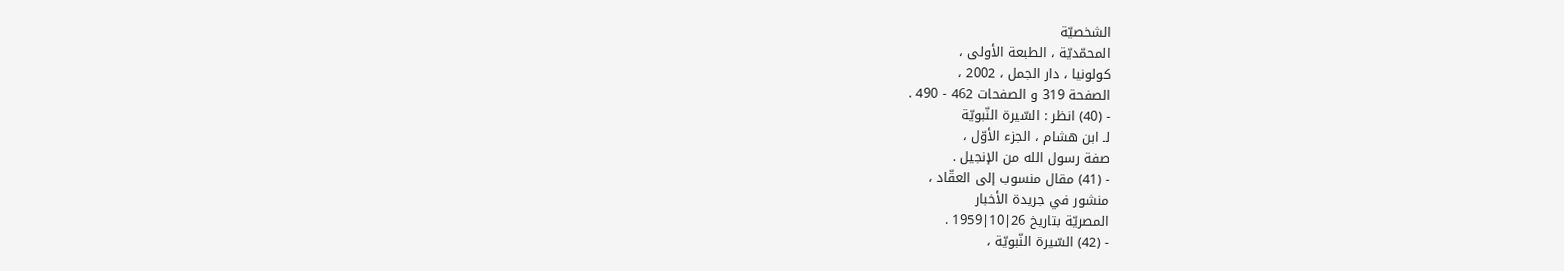الشخصيّة
المحمّديّة ، الطبعة الأولى ،
كولونيا ، دار الجمل ، 2002 ،
الصفحة 319 و الصفحات 462 - 490 .
- (40) انظر : السّيرة النّبويّة
لـ ابن هشام ، الجزء الأوّل ،
صفة رسول الله من الإنجيل .
- (41) مقال منسوب إلى العقّاد ،
منشور في جريدة الأخبار
المصريّة بتاريخ 26|10|1959 .
- (42) السّيرة النّبويّة ،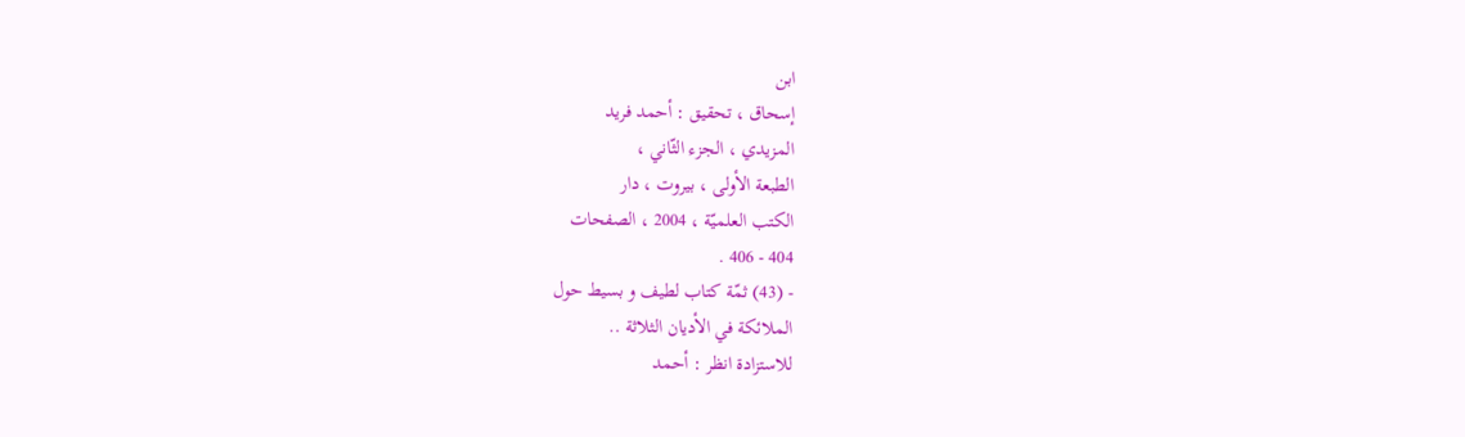ابن
إسحاق ، تحقيق : أحمد فريد
المزيدي ، الجزء الثّاني ،
الطبعة الأولى ، بيروت ، دار
الكتب العلميّة ، 2004 ، الصفحات
404 - 406 .
- (43) ثمّة كتاب لطيف و بسيط حول
الملائكة في الأديان الثلاثة ..
للاستزادة انظر : أحمد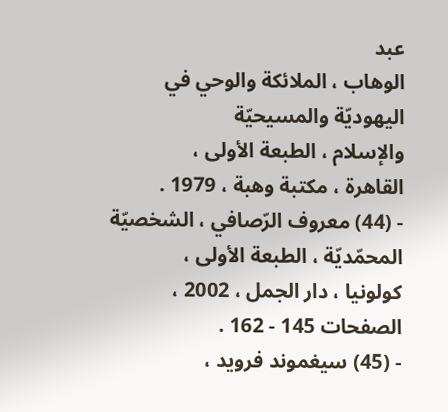عبد
الوهاب ، الملائكة والوحي في
اليهوديّة والمسيحيّة
والإسلام ، الطبعة الأولى ،
القاهرة ، مكتبة وهبة ، 1979 .
- (44) معروف الرّصافي ، الشخصيّة
المحمّديّة ، الطبعة الأولى ،
كولونيا ، دار الجمل ، 2002 ،
الصفحات 145 - 162 .
- (45) سيغموند فرويد ،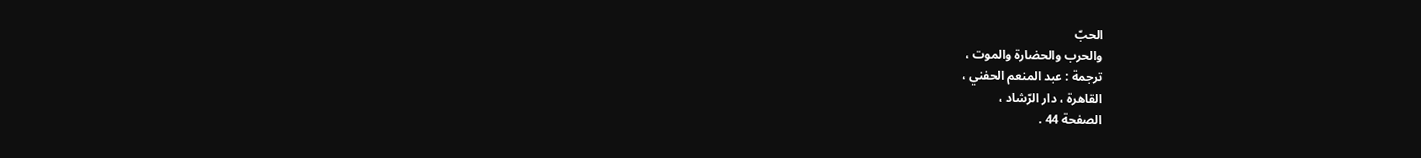الحبّ
والحرب والحضارة والموت ،
ترجمة : عبد المنعم الحفني ،
القاهرة ، دار الرّشاد ،
الصفحة 44 .